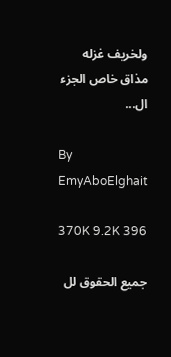ولخريف غزله مذاق خاص الجزء ال...

By EmyAboElghait

370K 9.2K 396

جميع الحقوق لل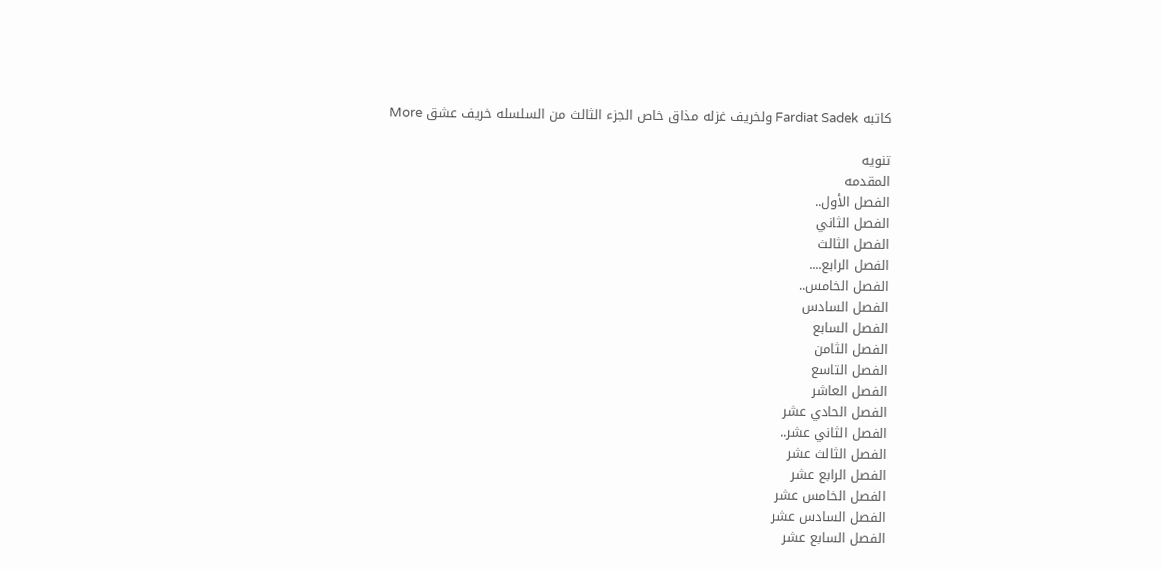كاتبه Fardiat Sadek ولخريف غزله مذاق خاص الجزء الثالث من السلسله خريف عشق More

تنويه
المقدمه
الفصل الأول..
الفصل الثاني
الفصل الثالث
الفصل الرابع....
الفصل الخامس..
الفصل السادس
الفصل السابع
الفصل الثامن
الفصل التاسع
الفصل العاشر
الفصل الحادي عشر
الفصل الثاني عشر..
الفصل الثالث عشر
الفصل الرابع عشر
الفصل الخامس عشر
الفصل السادس عشر
الفصل السابع عشر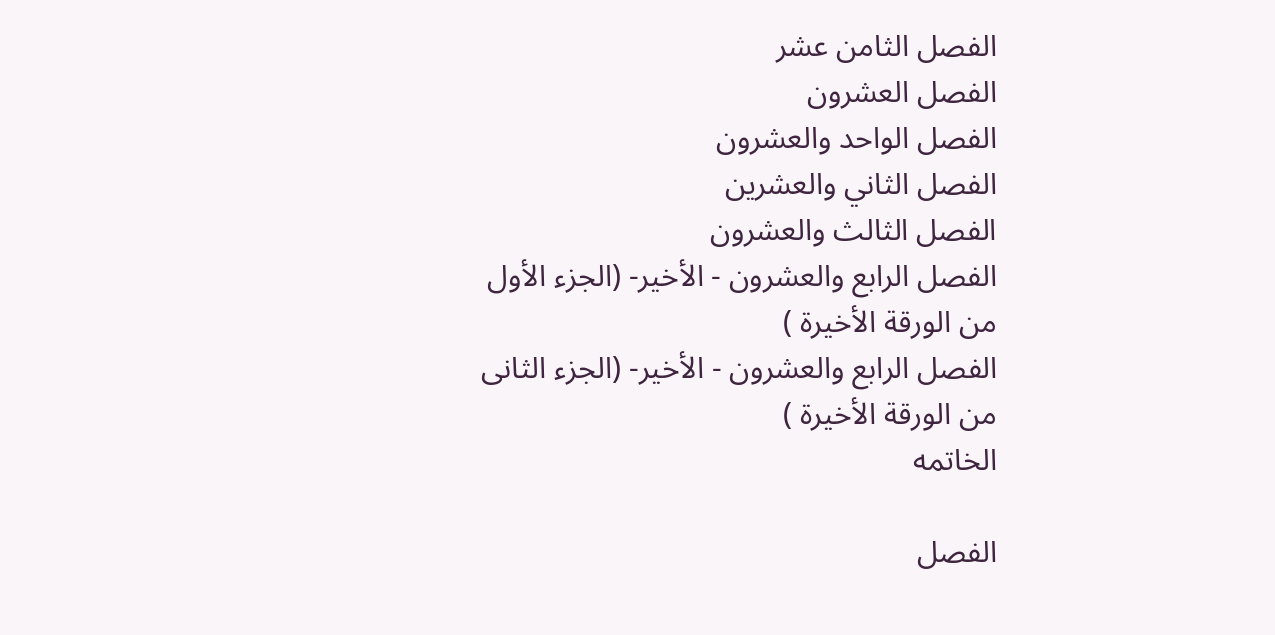الفصل الثامن عشر
الفصل العشرون
الفصل الواحد والعشرون
الفصل الثاني والعشرين
الفصل الثالث والعشرون
الفصل الرابع والعشرون - الأخير- (الجزء الأول من الورقة الأخيرة )
الفصل الرابع والعشرون - الأخير- (الجزء الثانى من الورقة الأخيرة )
الخاتمه

الفصل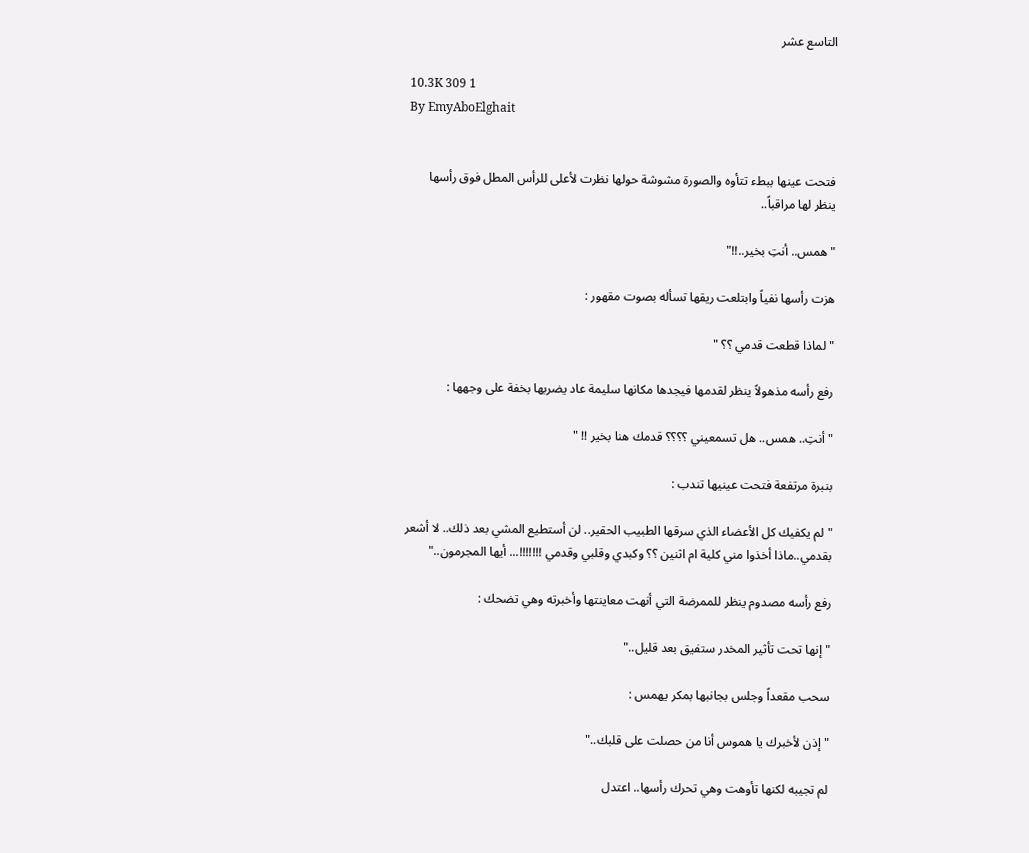التاسع عشر

10.3K 309 1
By EmyAboElghait


فتحت عينها ببطء تتأوه والصورة مشوشة حولها نظرت لأعلى للرأس المطل فوق رأسها ينظر لها مراقباً..

" همس.. أنتِ بخير..!!"

هزت رأسها نفياً وابتلعت ريقها تسأله بصوت مقهور :

" لماذا قطعت قدمي ؟؟ "

رفع رأسه مذهولاً ينظر لقدمها فيجدها مكانها سليمة عاد يضربها بخفة على وجهها :

" أنتِ.. همس.. هل تسمعيني ؟؟؟؟ قدمك هنا بخير !! "

بنبرة مرتفعة فتحت عينيها تندب :

" لم يكفيك كل الأعضاء الذي سرقها الطبيب الحقير.. لن أستطيع المشي بعد ذلك.. لا أشعر بقدمي..ماذا أخذوا مني كلية ام اثنين ؟؟ وكبدي وقلبي وقدمي !!!!!!!... أيها المجرمون.."

رفع رأسه مصدوم ينظر للممرضة التي أنهت معاينتها وأخبرته وهي تضحك :

" إنها تحت تأثير المخدر ستفيق بعد قليل.."

سحب مقعداً وجلس بجانبها بمكر يهمس :

" إذن لأخبرك يا هموس أنا من حصلت على قلبك.."

لم تجيبه لكنها تأوهت وهي تحرك رأسها.. اعتدل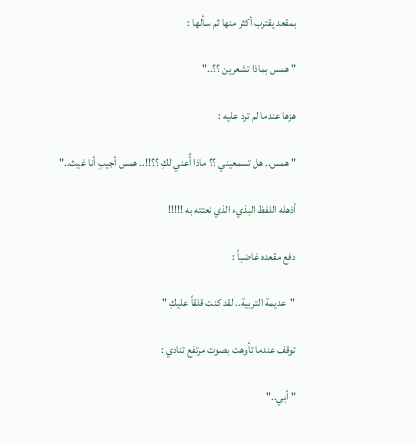بمقعد يقترب أكثر منها ثم سألها :

" همس بماذا تشعرين ؟؟.."

هزها عندما لم ترد عليه :

" همس.. هل تسمعيني ؟؟ ماذا أُعني لكِ ؟؟!!.. همس أجيبِ أنا غيث.."

أذهله اللفظ البذيء الذي نعتته به !!!!!

دفع مقعده غاضباً :

"عديمة التربية.. لقد كنت قلقاً عليكِ "

توقف عندما تأوهت بصوت مرتفع تنادي :

" أبي.."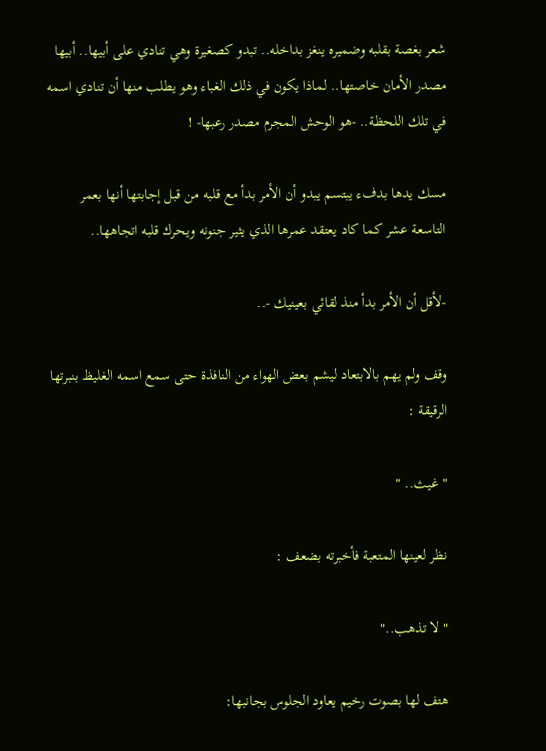شعر بغصة بقلبه وضميره ينغز بداخله.. تبدو كصغيرة وهي تنادي على أبيها.. أبيها مصدر الأمان خاصتها.. لماذا يكون في ذلك الغباء وهو يطلب منها أن تنادي اسمه في تلك اللحظة.. -هو الوحش المجرم مصدر رعبها- !

مسك يدها بدفء يبتسم يبدو أن الأمر بدأ مع قلبه من قبل إجابتها أنها بعمر التاسعة عشر كما كاد يعتقد عمرها الذي يثير جنونه ويحرك قلبه اتجاهها..

-لأقل أن الأمر بدأ منذ لقائي بعينيك -..

وقف ولم يهم بالابتعاد ليشم بعض الهواء من النافذة حتى سمع اسمه الغليظ بنبرتها الرقيقة :

" غيث.. "

نظر لعينها المتعبة فأخبرته بضعف :

" لا تذهب.."

هتف لها بصوت رخيم يعاود الجلوس بجانبها: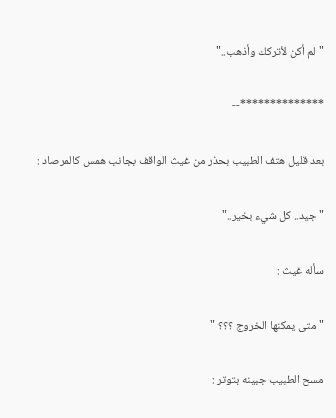" لم أكن لأتركك وأذهب.."

**************--

بعد قليل هتف الطبيب بحذر من غيث الواقف بجانب همس كالمرصاد :

" جيد.. كل شيء بخير.."

سأله غيث :

" متى يمكنها الخروج ؟؟؟ "

مسح الطبيب جبينه بتوتر :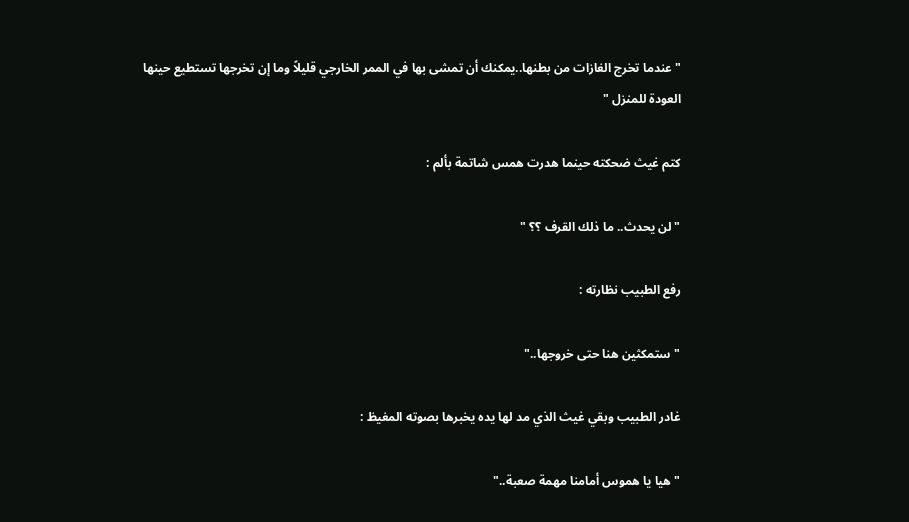" عندما تخرج الغازات من بطنها..يمكنك أن تمشى بها في الممر الخارجي قليلاً وما إن تخرجها تستطيع حينها العودة للمنزل "

كتم غيث ضحكته حينما هدرت همس شاتمة بألم :

" لن يحدث.. ما ذلك القرف ؟؟ "

رفع الطبيب نظارته :

" ستمكثين هنا حتى خروجها.."

غادر الطبيب وبقي غيث الذي مد لها يده يخبرها بصوته المغيظ :

" هيا يا هموس أمامنا مهمة صعبة.."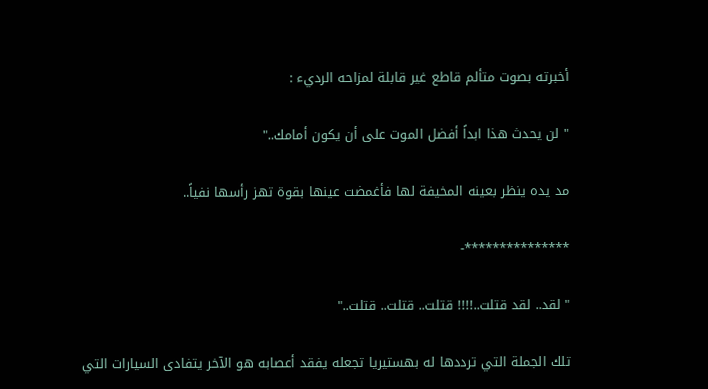أخبرته بصوت متألم قاطع غير قابلة لمزاحه الرديء :

" لن يحدث هذا ابداً أفضل الموت على أن يكون أمامك.."

مد يده ينظر بعينه المخيفة لها فأغمضت عينها بقوة تهز رأسها نفياً..

***************-

" لقد.. لقد قتلت..!!!! قتلت.. قتلت.. قتلت.."

تلك الجملة التي ترددها له بهستيريا تجعله يفقد أعصابه هو الآخر يتفادى السيارات التي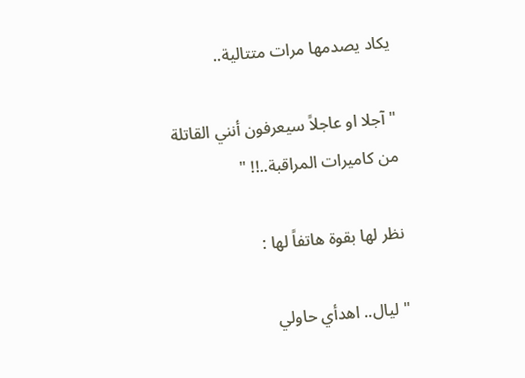يكاد يصدمها مرات متتالية..

" آجلا او عاجلاً سيعرفون أنني القاتلة من كاميرات المراقبة..!! "

نظر لها بقوة هاتفاً لها :

" ليال.. اهدأي حاولي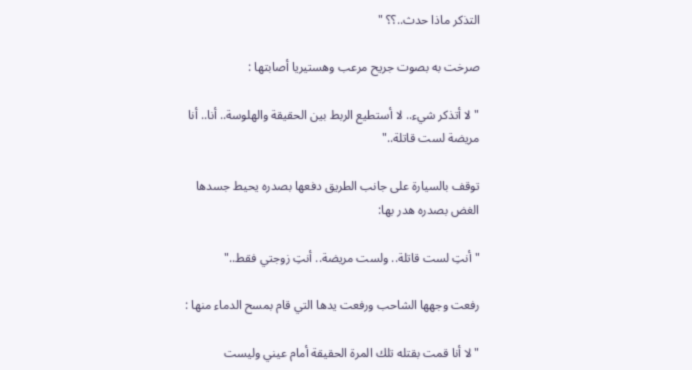التذكر ماذا حدث..؟؟ "

صرخت به بصوت جريح مرعب وهستيريا أصابتها :

" لا أتذكر شيء.. لا أستطيع الربط بين الحقيقة والهلوسة.. أنا.. أنا مريضة لست قاتلة.."

توقف بالسيارة على جانب الطريق دفعها بصدره يحيط جسدها الغض بصدره هدر بها:

" أنتِ لست قاتلة.. ولست مريضة.. أنتِ زوجتي فقط.."

رفعت وجهها الشاحب ورفعت يدها التي قام بمسح الدماء منها :

" لا أنا قمت بقتله تلك المرة الحقيقة أمام عيني وليست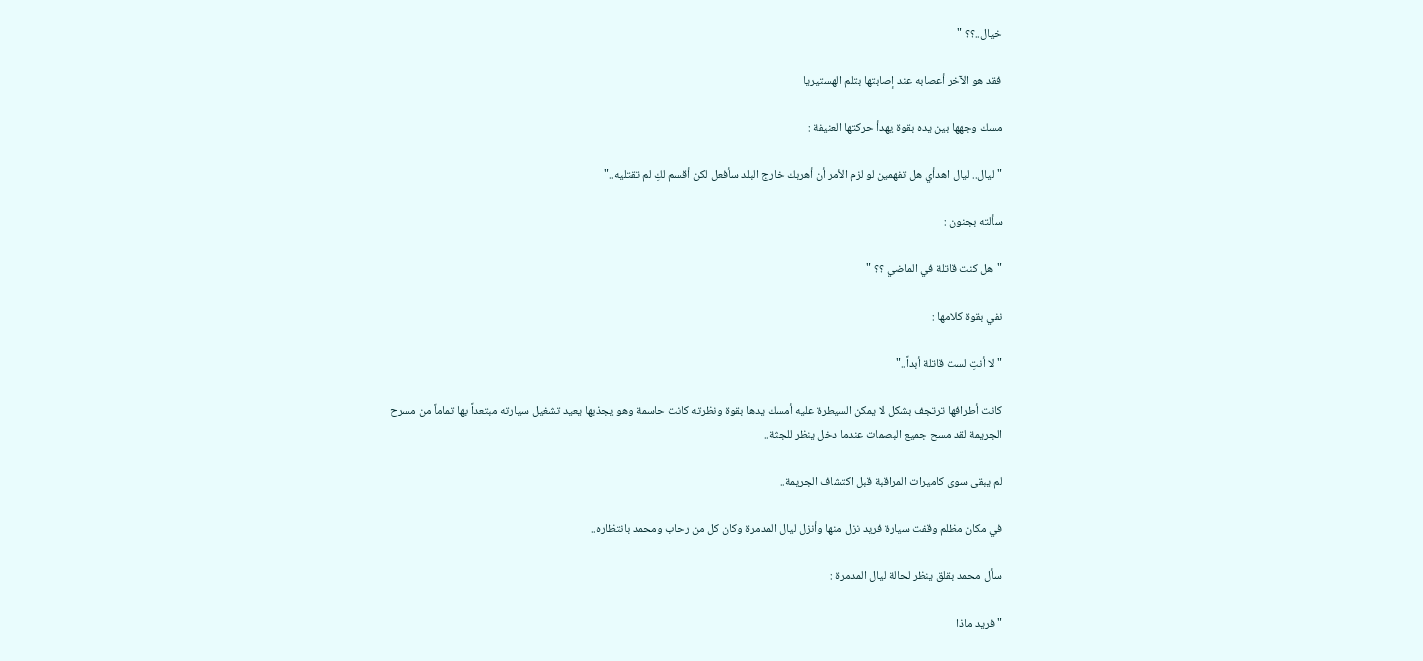خيال..؟؟ "

فقد هو الآخر أعصابه عند إصابتها بتلم الهستيريا

مسك وجهها بين يده بقوة يهدأ حركتها العنيفة :

" ليال.. ليال اهدأي هل تفهمين لو لزم الأمر أن أهربك خارج البلد سأفعل لكن أقسم لكِ لم تقتليه.."

سألته بجنون :

"هل كنت قاتلة في الماضي ؟؟ "

نفي بقوة كلامها :

" لا أنتِ لست قاتلة أبداً.."

كانت أطرافها ترتجف بشكل لا يمكن السيطرة عليه أمسك يدها بقوة ونظرته كانت حاسمة وهو يجذبها يعيد تشغيل سيارته مبتعداً بها تماماً من مسرح الجريمة لقد مسح جميع البصمات عندما دخل ينظر للجثة..

لم يبقى سوى كاميرات المراقبة قبل اكتشاف الجريمة..

في مكان مظلم وقفت سيارة فريد نزل منها وأنزل ليال المدمرة وكان كل من رحاب ومحمد بانتظاره..

سأل محمد بقلق ينظر لحالة ليال المدمرة :

" فريد ماذا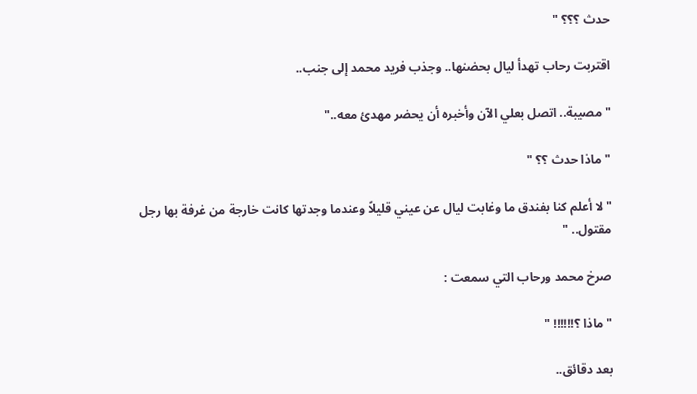حدث ؟؟؟ "

اقتربت رحاب تهدأ ليال بحضنها.. وجذب فريد محمد إلى جنب..

" مصيبة.. اتصل بعلي الآن وأخبره أن يحضر مهدئ معه.."

" ماذا حدث ؟؟ "

" لا أعلم كنا بفندق ما وغابت ليال عن عيني قليلاً وعندما وجدتها كانت خارجة من غرفة بها رجل مقتول.. "

صرخ محمد ورحاب التي سمعت :

" ماذا ؟!!!!!! "

بعد دقائق..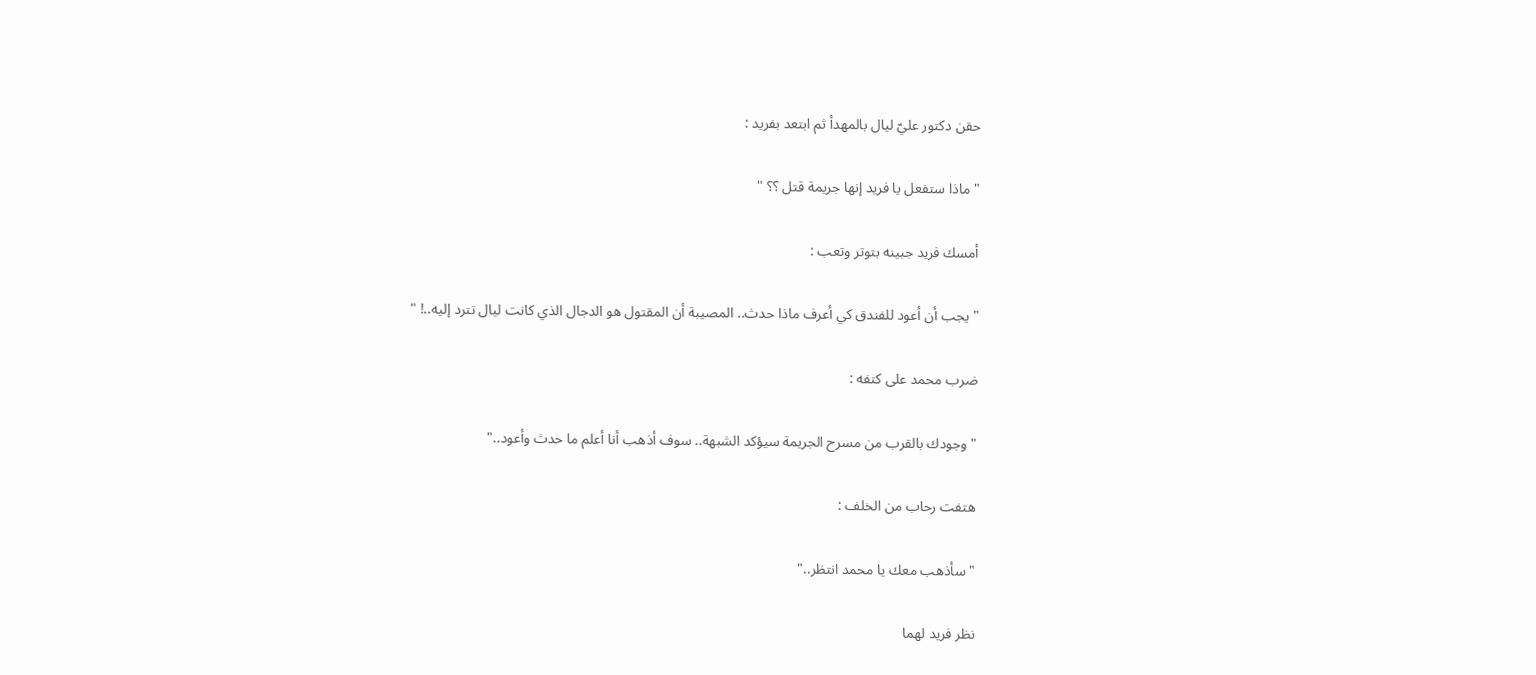حقن دكتور عليّ ليال بالمهدأ ثم ابتعد بفريد :

" ماذا ستفعل يا فريد إنها جريمة قتل ؟؟ "

أمسك فريد جبينه بتوتر وتعب :

" يجب أن أعود للفندق كي أعرف ماذا حدث.. المصيبة أن المقتول هو الدجال الذي كانت ليال تترد إليه..! "

ضرب محمد على كتفه :

" وجودك بالقرب من مسرح الجريمة سيؤكد الشبهة.. سوف أذهب أنا أعلم ما حدث وأعود.."

هتفت رحاب من الخلف :

" سأذهب معك يا محمد انتظر.."

نظر فريد لهما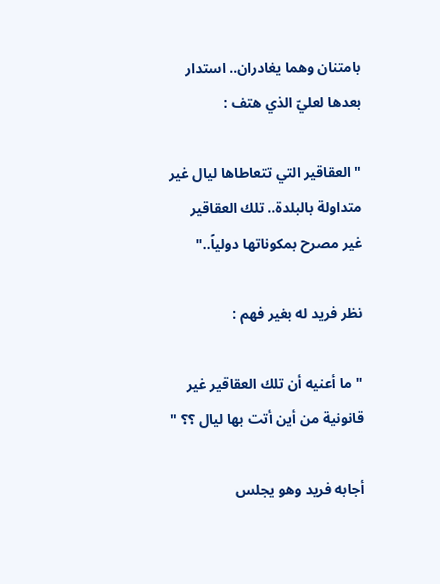بامتنان وهما يغادران.. استدار بعدها لعليّ الذي هتف :

" العقاقير التي تتعاطاها ليال غير متداولة بالبلدة.. تلك العقاقير غير مصرح بمكوناتها دولياً.."

نظر فريد له بغير فهم :

" ما أعنيه أن تلك العقاقير غير قانونية من أين أتت بها ليال ؟؟ "

أجابه فريد وهو يجلس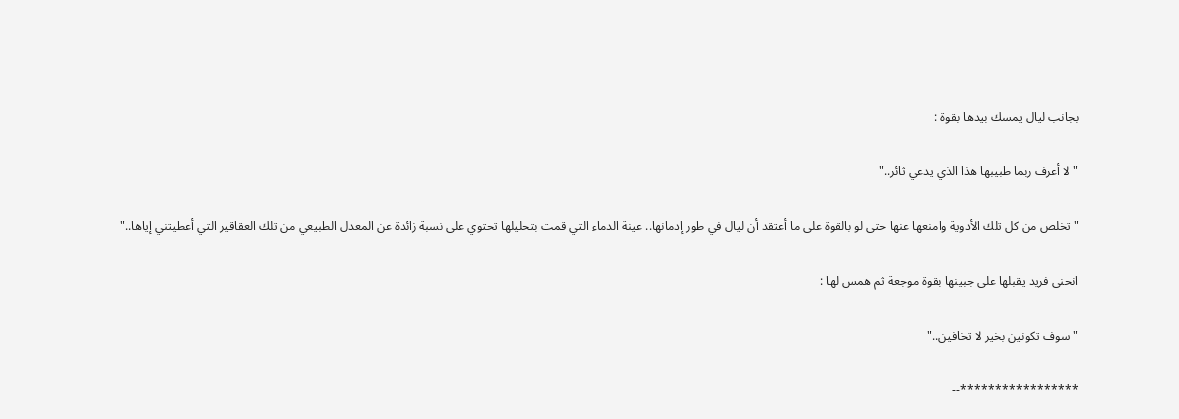بجانب ليال يمسك بيدها بقوة :

" لا أعرف ربما طبيبها هذا الذي يدعي ثائر.."

" تخلص من كل تلك الأدوية وامنعها عنها حتى لو بالقوة على ما أعتقد أن ليال في طور إدمانها.. عينة الدماء التي قمت بتحليلها تحتوي على نسبة زائدة عن المعدل الطبيعي من تلك العقاقير التي أعطيتني إياها.."

انحنى فريد يقبلها على جبينها بقوة موجعة ثم همس لها :

" سوف تكونين بخير لا تخافين.."

*****************--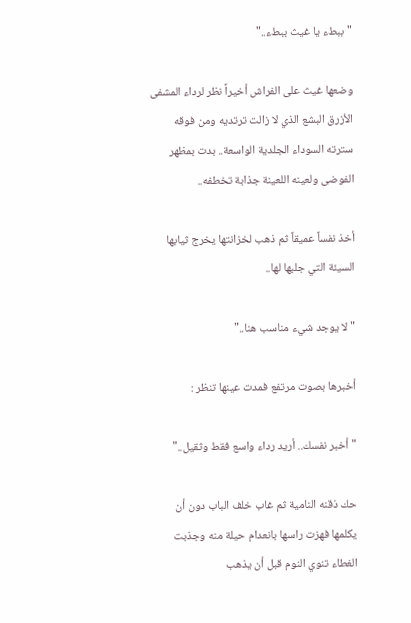" ببطء يا غيث ببطء.."

وضعها غيث على الفراش أخيراً نظر لرداء المشفى الأزرق البشع الذي لا زالت ترتديه ومن فوقه سترته السوداء الجلدية الواسعة.. بدت بمظهر الفوضى ولعينه اللعينة جذابة تخطفه..

أخذ نفساً عميقاً ثم ذهب لخزانتها يخرج ثيابها السيئة التي جلبها لها..

" لا يوجد شيء مناسب هنا.."

أخبرها بصوت مرتفع فمدت عينها تنظر :

" أخبر نفسك.. أريد رداء واسع فقط وثقيل.."

حك ذقنه النامية ثم غاب خلف الباب دون أن يكلمها فهزت راسها بانعدام حيلة منه وجذبت الغطاء تنوي النوم قبل أن يذهب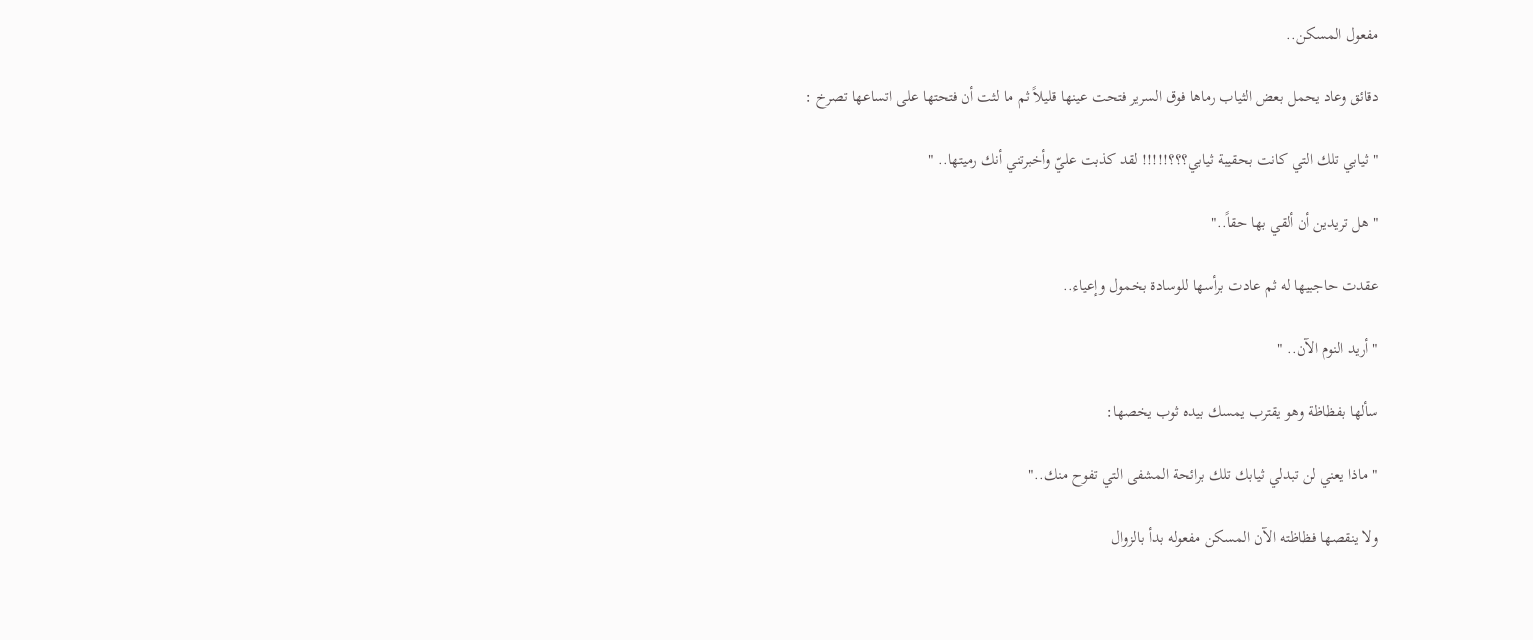مفعول المسكن..

دقائق وعاد يحمل بعض الثياب رماها فوق السرير فتحت عينها قليلاً ثم ما لثت أن فتحتها على اتساعها تصرخ :

" ثيابي تلك التي كانت بحقيبة ثيابي؟؟؟!!!!! لقد كذبت عليّ وأخبرتني أنك رميتها.. "

" هل تريدين أن ألقي بها حقاً.."

عقدت حاجبيها له ثم عادت برأسها للوسادة بخمول وإعياء..

" أريد النوم الآن.. "

سألها بفظاظة وهو يقترب يمسك بيده ثوب يخصها:

" ماذا يعني لن تبدلي ثيابك تلك برائحة المشفى التي تفوح منك.."

ولا ينقصها فظاظته الآن المسكن مفعوله بدأ بالزوال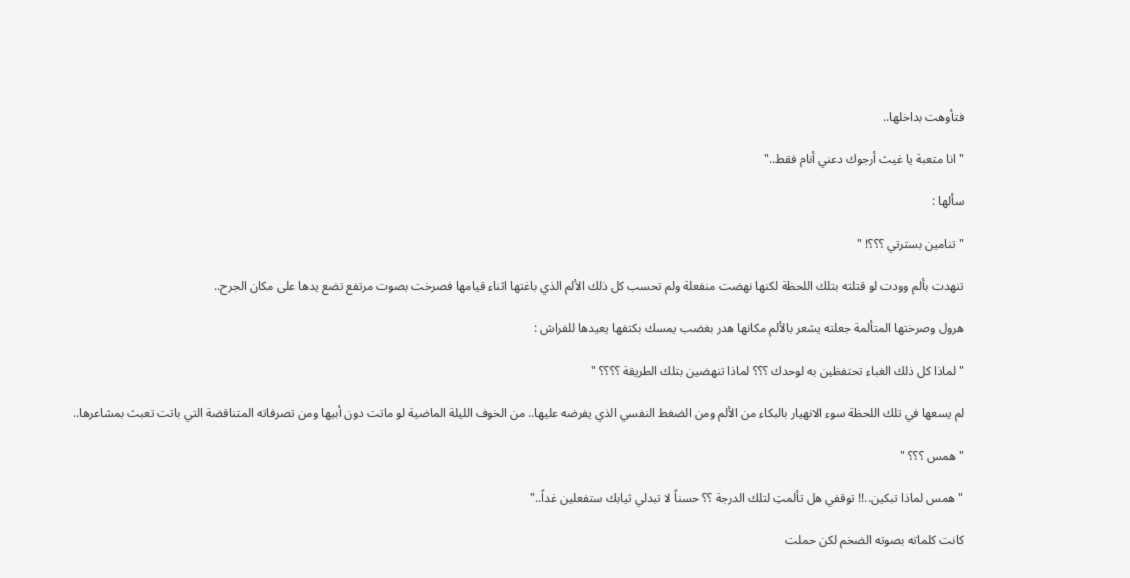فتأوهت بداخلها..

" انا متعبة يا غيث أرجوك دعني أنام فقط.."

سألها :

" تنامين بسترتي ؟؟؟! "

تنهدت بألم وودت لو قتلته بتلك اللحظة لكنها نهضت منفعلة ولم تحسب كل ذلك الألم الذي باغتها اثناء قيامها فصرخت بصوت مرتفع تضع يدها على مكان الجرح..

هرول وصرختها المتألمة جعلته يشعر بالألم مكانها هدر بغضب يمسك بكتفها يعيدها للفراش :

" لماذا كل ذلك الغباء تحتفظين به لوحدك ؟؟؟ لماذا تنهضين بتلك الطريقة ؟؟؟؟ "

لم يسعها في تلك اللحظة سوء الانهيار بالبكاء من الألم ومن الضغط النفسي الذي يفرضه عليها.. من الخوف الليلة الماضية لو ماتت دون أبيها ومن تصرفاته المتناقضة التي باتت تعبث بمشاعرها..

" همس ؟؟؟ "

" همس لماذا تبكين..!! توقفي هل تألمتِ لتلك الدرجة ؟؟ حسناً لا تبدلي ثيابك ستفعلين غداً.."

كانت كلماته بصوته الضخم لكن حملت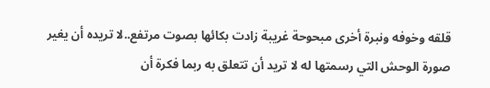قلقه وخوفه ونبرة أخرى مبحوحة غريبة زادت بكائها بصوت مرتفع..لا تريده أن يغير صورة الوحش التي رسمتها له لا تريد أن تتعلق به ربما فكرة أن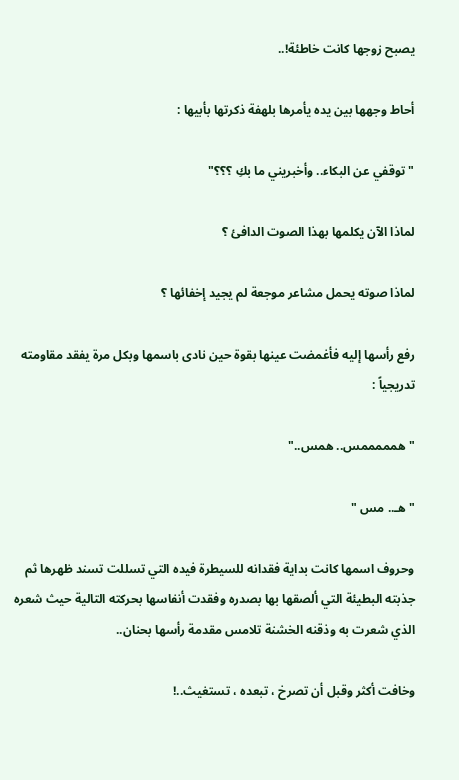يصبح زوجها كانت خاطئة!..

أحاط وجهها بين يده يأمرها بلهفة ذكرتها بأبيها :

" توقفي عن البكاء.. وأخبريني ما بكِ ؟؟؟"

لماذا الآن يكلمها بهذا الصوت الدافئ ؟

لماذا صوته يحمل مشاعر موجعة لم يجيد إخفائها ؟

رفع رأسها إليه فأغمضت عينها بقوة حين نادى باسمها وبكل مرة يفقد مقاومته تدريجياً :

" همممممس.. همس.."

" هـ.. مس "

وحروف اسمها كانت بداية فقدانه للسيطرة فيده التي تسللت تسند ظهرها ثم جذبته البطيئة التي ألصقها بها بصدره وفقدت أنفاسها بحركته التالية حيث شعره الذي شعرت به وذقنه الخشنة تلامس مقدمة رأسها بحنان..

وخافت أكثر وقبل أن تصرخ ، تبعده ، تستغيث..!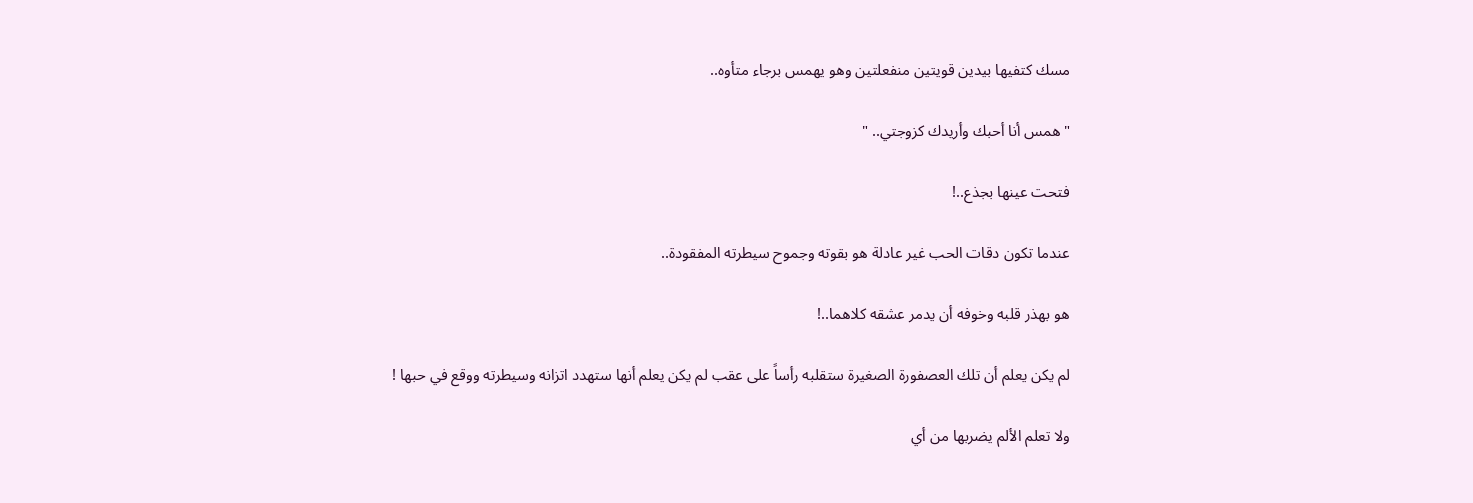مسك كتفيها بيدين قويتين منفعلتين وهو يهمس برجاء متأوه..

" همس أنا أحبك وأريدك كزوجتي.. "

فتحت عينها بجذع..!

عندما تكون دقات الحب غير عادلة هو بقوته وجموح سيطرته المفقودة..

هو بهذر قلبه وخوفه أن يدمر عشقه كلاهما..!

لم يكن يعلم أن تلك العصفورة الصغيرة ستقلبه رأساً على عقب لم يكن يعلم أنها ستهدد اتزانه وسيطرته ووقع في حبها !

ولا تعلم الألم يضربها من أي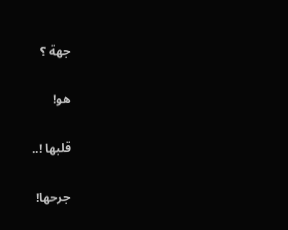جهة ؟

هو!

قلبها !..

جرحها!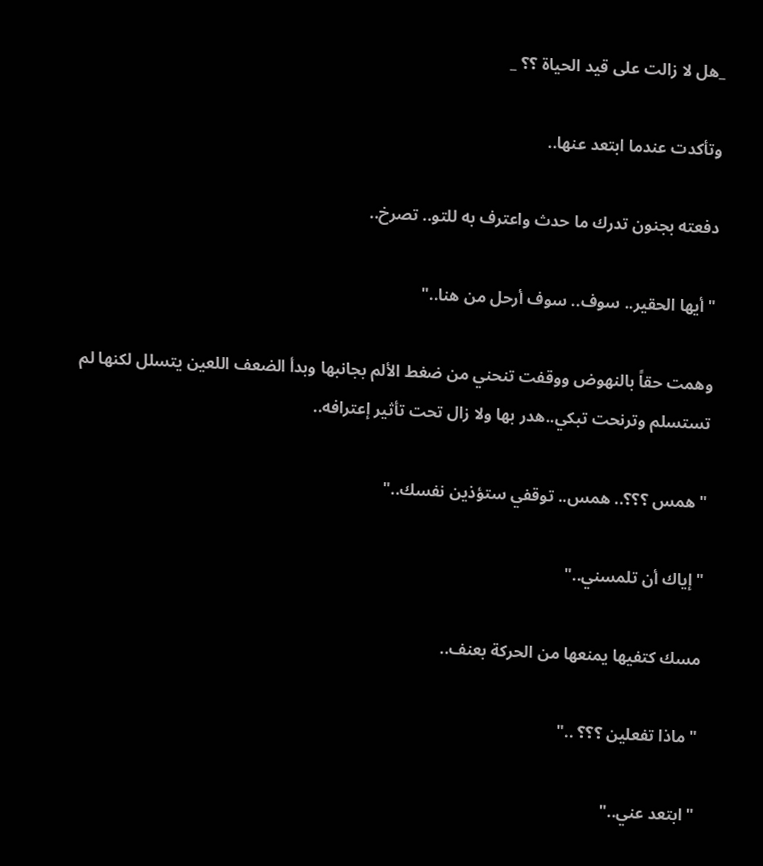_هل لا زالت على قيد الحياة ؟؟ _

وتأكدت عندما ابتعد عنها..

دفعته بجنون تدرك ما حدث واعترف به للتو.. تصرخ..

" أيها الحقير.. سوف.. سوف أرحل من هنا.."

وهمت حقاً بالنهوض ووقفت تنحني من ضغط الألم بجانبها وبدأ الضعف اللعين يتسلل لكنها لم تستسلم وترنحت تبكي..هدر بها ولا زال تحت تأثير إعترافه..

" همس ؟؟؟.. همس.. توقفي ستؤذين نفسك.."

" إياك أن تلمسني.."

مسك كتفيها يمنعها من الحركة بعنف..

" ماذا تفعلين ؟؟؟ .."

" ابتعد عني.."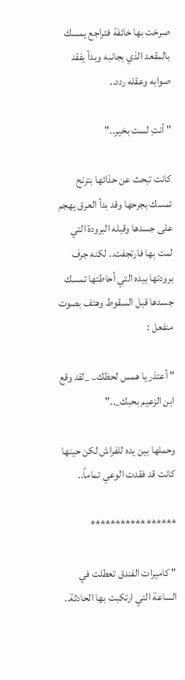صرخت بها خائفة فتراجع يمسك بالمقعد الذي بجانبه وبدأ يفقد صوابه وعقله ردد..

" أنتِ لست بخير.."

كانت تبحث عن حذائها بترنح تمسك بجرحها وقد بدأ العرق يهجم على جسدها وقبله البرودة التي لمت بها فارتجفت.. لكنه جرف برودتها بيده التي أحاطتها تمسك جسدها قبل السقوط وهتف بصوت منفعل :

" أعتذر يا همس لحظك.. _لقد وقع ابن الزعيم بحبك_.."

وحملها بين يده للفراش لكن حينها كانت قد فقدت الوعي تماماً..

*****************

" كاميرات الفندق تعطلت في الساعة التي ارتكبت بها الحادثة..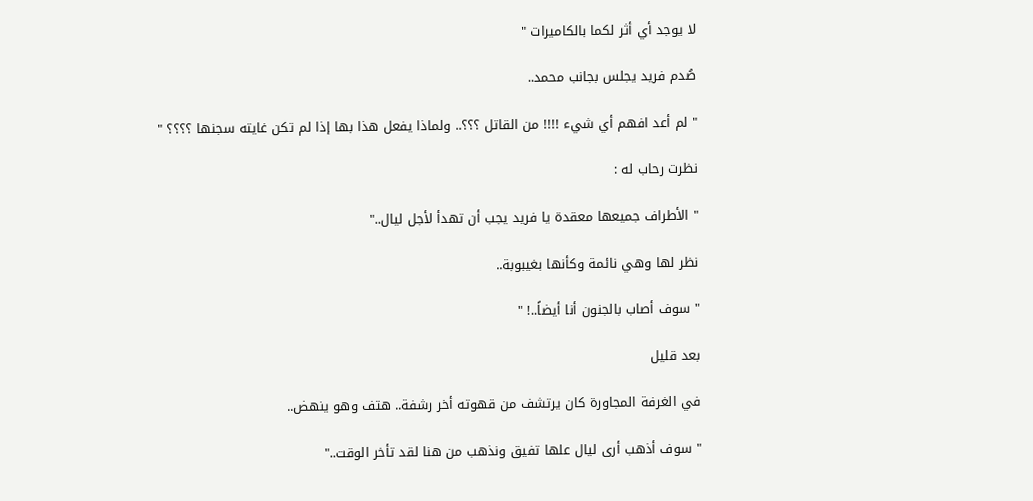لا يوجد أي أثر لكما بالكاميرات "

صُدم فريد يجلس بجانب محمد..

" لم أعد افهم أي شيء !!!! من القاتل ؟؟؟.. ولماذا يفعل هذا بها إذا لم تكن غايته سجنها ؟؟؟؟ "

نظرت رحاب له :

" الأطراف جميعها معقدة يا فريد يجب أن تهدأ لأجل ليال.."

نظر لها وهي نائمة وكأنها بغيبوبة..

" سوف أصاب بالجنون أنا أيضاً..! "

بعد قليل

في الغرفة المجاورة كان يرتشف من قهوته أخر رشفة.. هتف وهو ينهض..

" سوف أذهب أرى ليال علها تفيق ونذهب من هنا لقد تأخر الوقت.."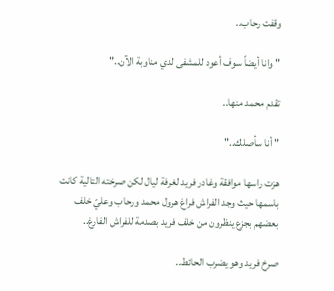وقفت رحاب..

" وانا أيضاً سوف أعود للمشفى لدي مناوبة الآن.."

تقدم محمد منها..

" أنا سأصلك.."

هزت راسها موافقة وغادر فريد لغرفة ليال لكن صرخته التالية كانت باسمها حيث وجد الفراش فراغ هرول محمد ورحاب وعليّ خلف بعضهم بجزع ينظرون من خلف فريد بصدمة للفراش الفارغ..

صرخ فريد وهو يضرب الحائط..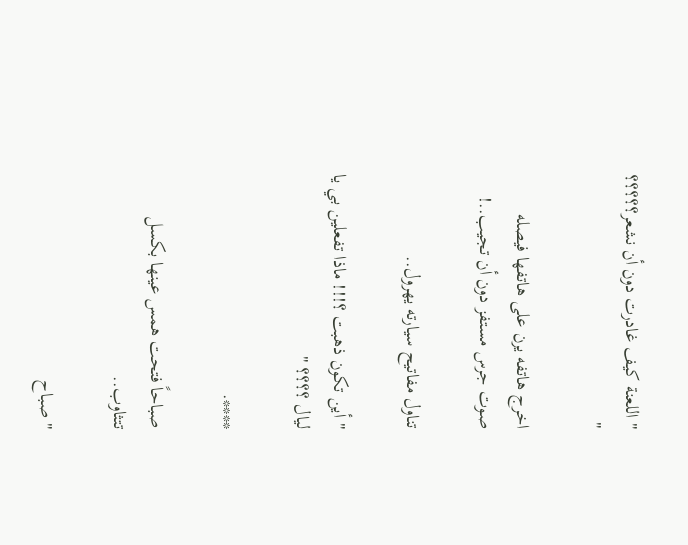" اللعنة كيف غادرت دون أن نشعر؟؟؟؟؟ "

اخرج هاتفه يرن على هاتفها فيصله صوت جرس مستفز دون أن تجيب..!

تناول مفاتيح سيارته يهرول..

" أين تكون ذهبت ؟!!! ماذا تفعلين بي يا ليال ؟؟؟؟ "

****.

صباحاً فتحت همس عينها بكسل تتثاوب..

" صباح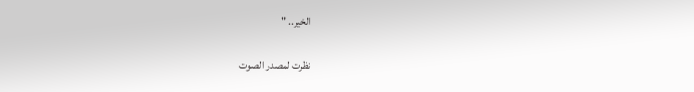الخير.. "

نظرت لمصدر الصوت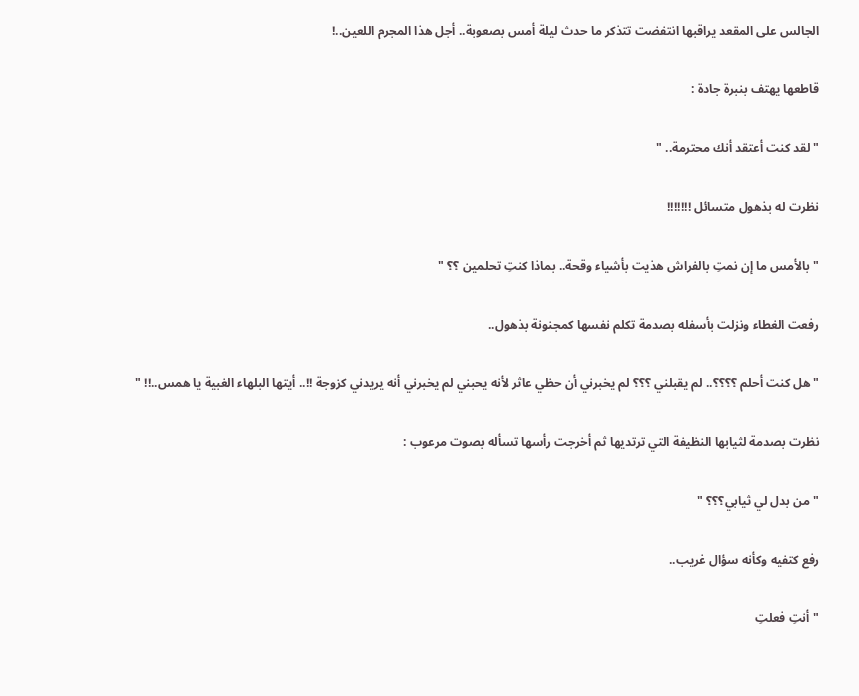الجالس على المقعد يراقبها انتفضت تتذكر ما حدث ليلة أمس بصعوبة.. أجل هذا المجرم اللعين..!

قاطعها يهتف بنبرة جادة :

" لقد كنت أعتقد أنك محترمة.. "

نظرت له بذهول متسائل !!!!!!!

" بالأمس ما إن نمتِ بالفراش هذيت بأشياء وقحة.. بماذا كنتِ تحلمين ؟؟ "

رفعت الغطاء ونزلت بأسفله بصدمة تكلم نفسها كمجنونة بذهول..

" هل كنت أحلم ؟؟؟؟.. لم يقبلني ؟؟؟ لم يخبرني أن حظي عاثر لأنه يحبني لم يخبرني أنه يريدني كزوجة !!.. أيتها البلهاء الغبية يا همس..!! "

نظرت بصدمة لثيابها النظيفة التي ترتديها ثم أخرجت رأسها تسأله بصوت مرعوب :

" من بدل لي ثيابي؟؟؟ "

رفع كتفيه وكأنه سؤال غريب..

" أنتِ فعلتِ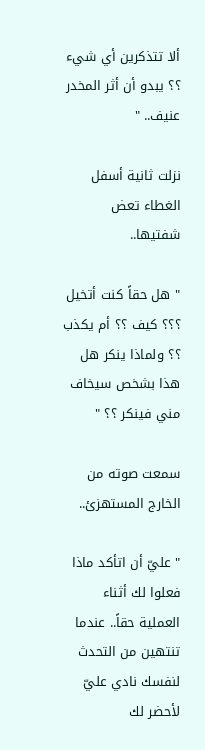ألا تتذكرين أي شيء ؟؟ يبدو أن أثر المخدر عنيف.. "

نزلت ثانية أسفل الغطاء تعض شفتيها..

" هل حقاً كنت أتخيل ؟؟؟ كيف ؟؟ أم يكذب ؟؟ ولماذا ينكر هل هذا بشخص سيخاف مني فينكر ؟؟ "

سمعت صوته من الخارج المستهزئ..

" عليّ أن اتأكد ماذا فعلوا لك أثناء العملية حقاً.. عندما تنتهين من التحدث لنفسك نادي عليّ لأحضر لك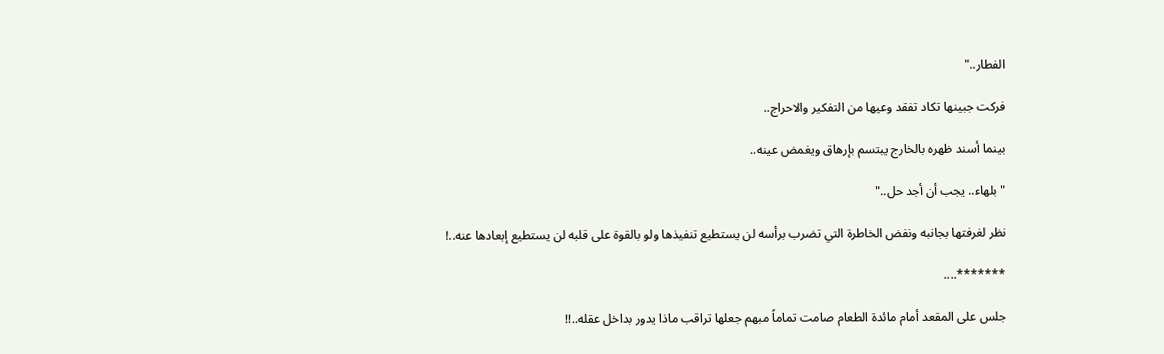الفطار.."

فركت جبينها تكاد تفقد وعيها من التفكير والاحراج..

بينما أسند ظهره بالخارج يبتسم بإرهاق ويغمض عينه..

" بلهاء.. يجب أن أجد حل.."

نظر لغرفتها بجانبه ونفض الخاطرة التي تضرب برأسه لن يستطيع تنفيذها ولو بالقوة على قلبه لن يستطيع إبعادها عنه..!

*******....

جلس على المقعد أمام مائدة الطعام صامت تماماً مبهم جعلها تراقب ماذا يدور بداخل عقله..!!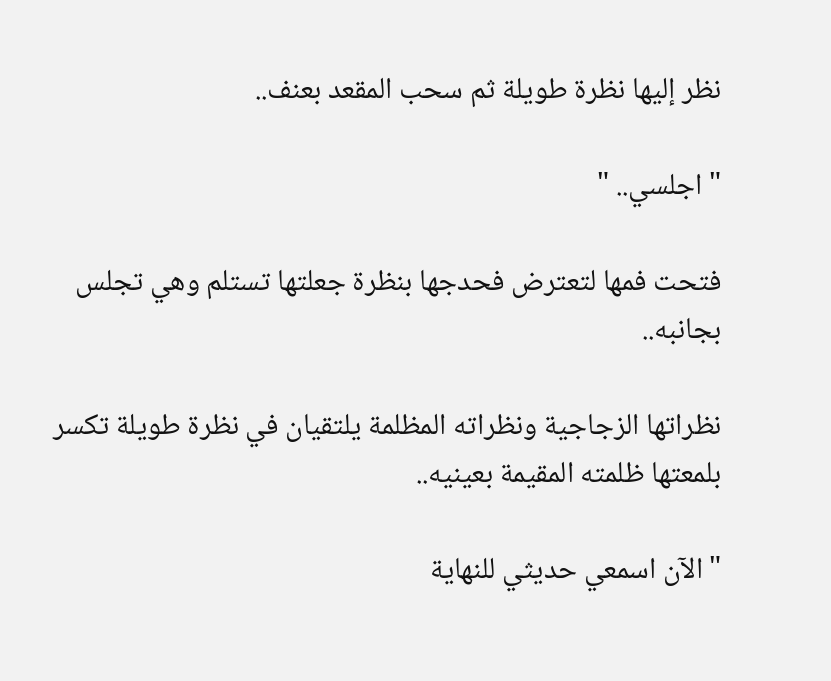نظر إليها نظرة طويلة ثم سحب المقعد بعنف..

" اجلسي.. "

فتحت فمها لتعترض فحدجها بنظرة جعلتها تستلم وهي تجلس بجانبه..

نظراتها الزجاجية ونظراته المظلمة يلتقيان في نظرة طويلة تكسر بلمعتها ظلمته المقيمة بعينيه..

" الآن اسمعي حديثي للنهاية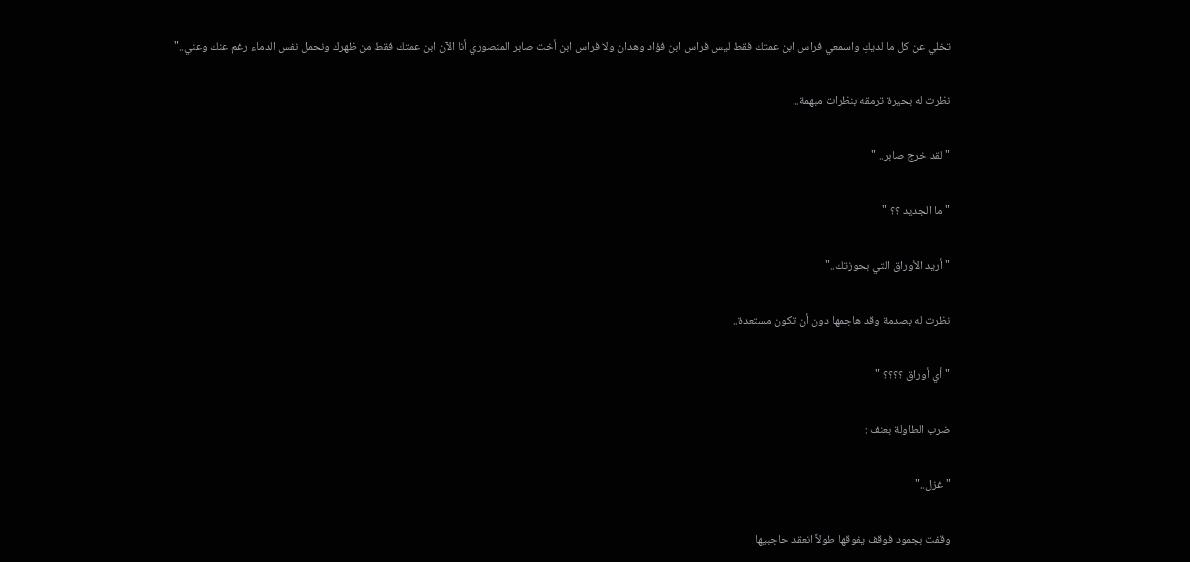تخلي عن كل ما لديكِ واسمعي فراس ابن عمتك فقط ليس فراس ابن فؤاد وهدان ولا فراس ابن أخت صابر المنصوري أنا الآن ابن عمتك فقط من ظهرك ونحمل نفس الدماء رغم عنك وعني.."

نظرت له بحيرة ترمقه بنظرات مبهمة..

" لقد خرج صابر.. "

" ما الجديد ؟؟ "

" أريد الأوراق التي بحوزتك.."

نظرت له بصدمة وقد هاجمها دون أن تكون مستعدة..

" أي أوراق ؟؟؟؟ "

ضرب الطاولة بعنف :

" غزل.."

وقفت بجمود فوقف يفوقها طولاً انعقد حاجبيها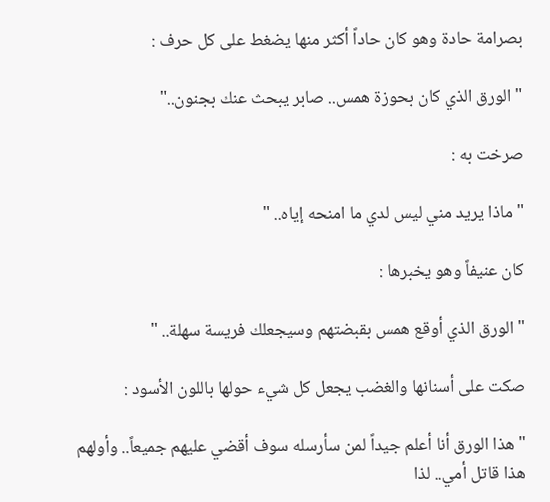بصرامة حادة وهو كان حاداً أكثر منها يضغط على كل حرف :

" الورق الذي كان بحوزة همس.. صابر يبحث عنك بجنون.."

صرخت به :

" ماذا يريد مني ليس لدي ما امنحه إياه.. "

كان عنيفاً وهو يخبرها :

" الورق الذي أوقع همس بقبضتهم وسيجعلك فريسة سهلة.. "

صكت على أسنانها والغضب يجعل كل شيء حولها باللون الأسود :

" هذا الورق أنا أعلم جيداً لمن سأرسله سوف أقضي عليهم جميعاً.. وأولهم هذا قاتل أمي.. لذا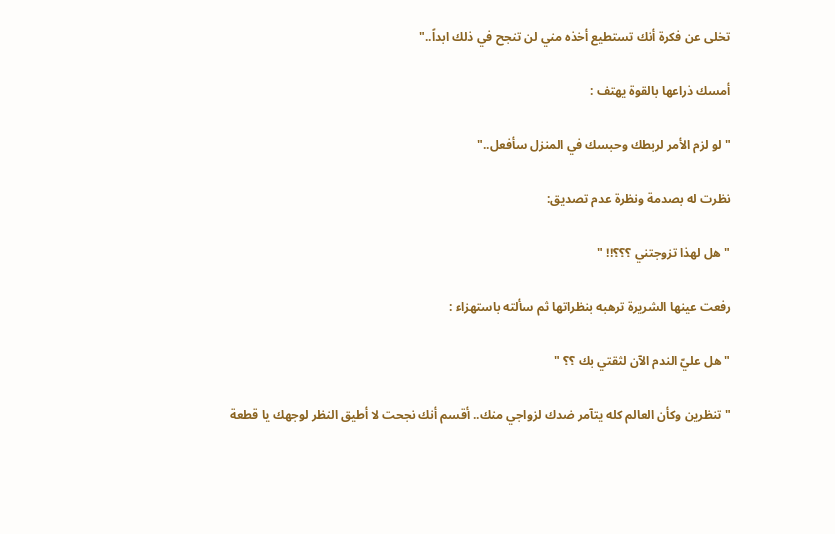تخلى عن فكرة أنك تستطيع أخذه مني لن تنجح في ذلك ابداً.."

أمسك ذراعها بالقوة يهتف :

" لو لزم الأمر لربطك وحبسك في المنزل سأفعل.."

نظرت له بصدمة ونظرة عدم تصديق:

" هل لهذا تزوجتني ؟؟؟!! "

رفعت عينها الشريرة ترهبه بنظراتها ثم سألته باستهزاء :

" هل عليّ الندم الآن لثقتي بك ؟؟ "

" تنظرين وكأن العالم كله يتآمر ضدك لزواجي منك.. أقسم أنك نجحت لا أطيق النظر لوجهك يا قطعة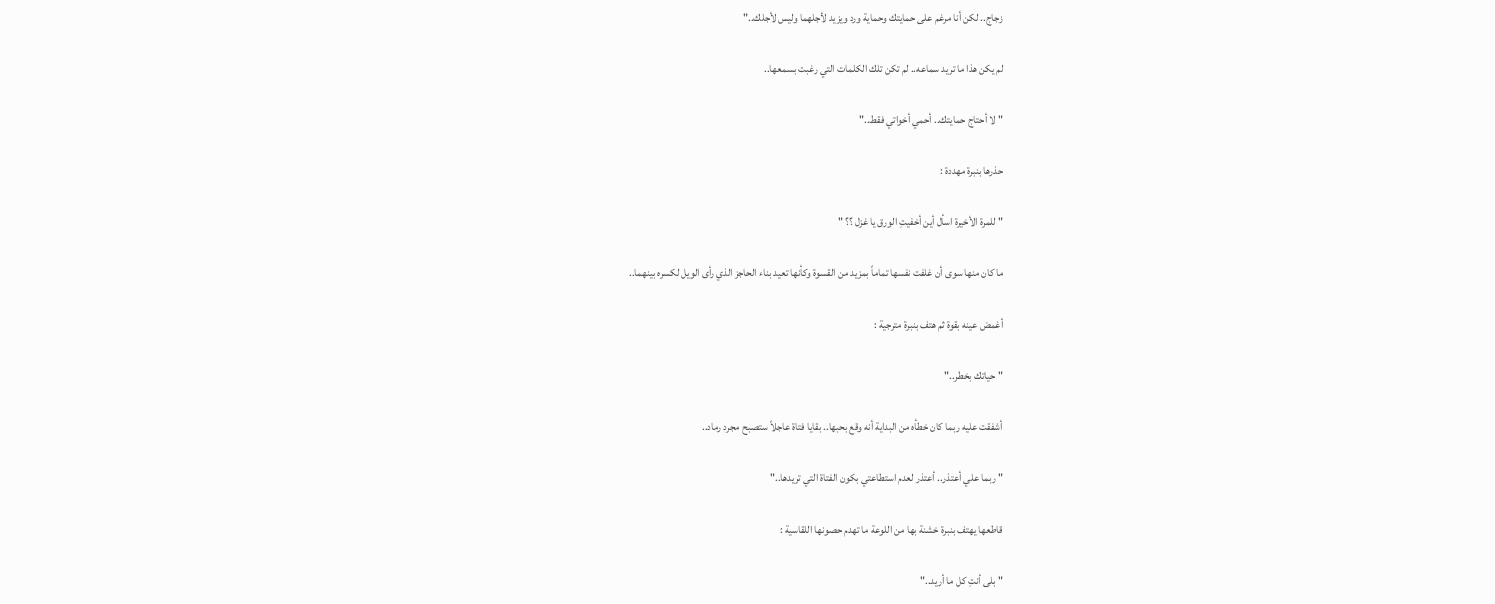زجاج.. لكن أنا مرغم على حمايتك وحماية ورد ويزيد لأجلهما وليس لأجلك.."

لم يكن هذا ما تريد سماعه.. لم تكن تلك الكلمات التي رغبت بسمعها..

" لا أحتاج حمايتك.. أحمي أخواتي فقط.."

حذرها بنبرة مهددة :

" للمرة الأخيرة اسأل أين أخفيتِ الورق يا غزل ؟؟ "

ما كان منها سوى أن غلفت نفسها تماماً بمزيد من القسوة وكأنها تعيد بناء الحاجز الذي رأى الويل لكسره بينهما..

أغمض عينه بقوة ثم هتف بنبرة مترجية :

" حياتك بخطر.."

أشفقت عليه ربما كان خطأه من البداية أنه وقع بحبها.. بقايا فتاة عاجلاً ستصبح مجرد رماد..

" ربما علي أعتذر.. أعتذر لعدم استطاعتي بكون الفتاة التي تريدها.."

قاطعها يهتف بنبرة خشنة بها من اللوعة ما تهدم حصونها اللقاسية :

" بلى أنتِ كل ما أريد.."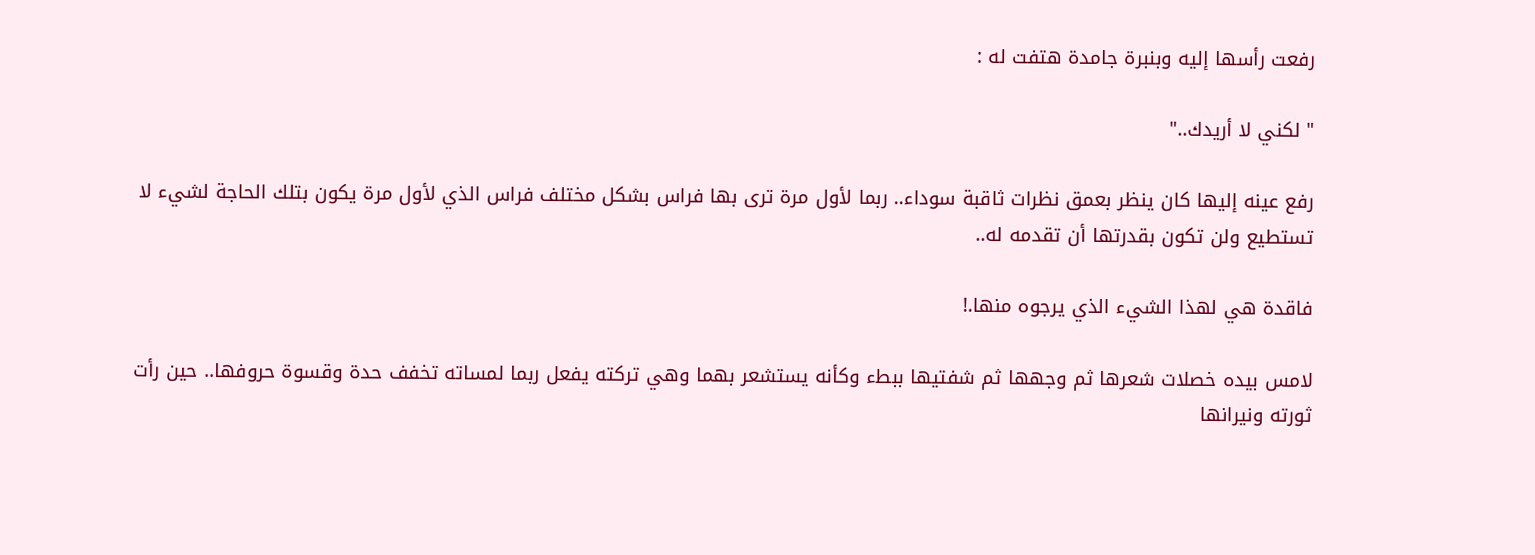رفعت رأسها إليه وبنبرة جامدة هتفت له :

" لكني لا أريدك.."

رفع عينه إليها كان ينظر بعمق نظرات ثاقبة سوداء.. ربما لأول مرة ترى بها فراس بشكل مختلف فراس الذي لأول مرة يكون بتلك الحاجة لشيء لا تستطيع ولن تكون بقدرتها أن تقدمه له..

فاقدة هي لهذا الشيء الذي يرجوه منها.!

لامس بيده خصلات شعرها ثم وجهها ثم شفتيها ببطء وكأنه يستشعر بهما وهي تركته يفعل ربما لمساته تخفف حدة وقسوة حروفها.. حين رأت ثورته ونيرانها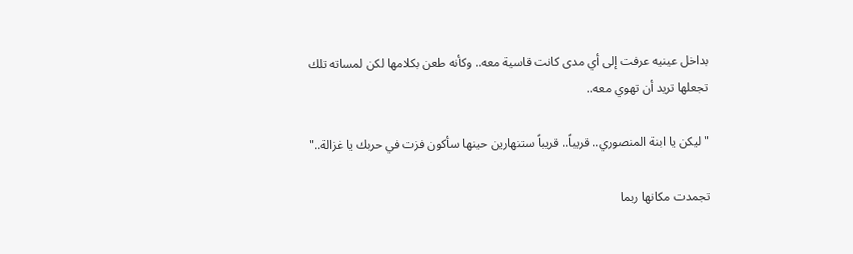بداخل عينيه عرفت إلى أي مدى كانت قاسية معه.. وكأنه طعن بكلامها لكن لمساته تلك تجعلها تريد أن تهوي معه..

" ليكن يا ابنة المنصوري.. قريباً.. قريباً ستنهارين حينها سأكون فزت في حربك يا غزالة.."

تجمدت مكانها ربما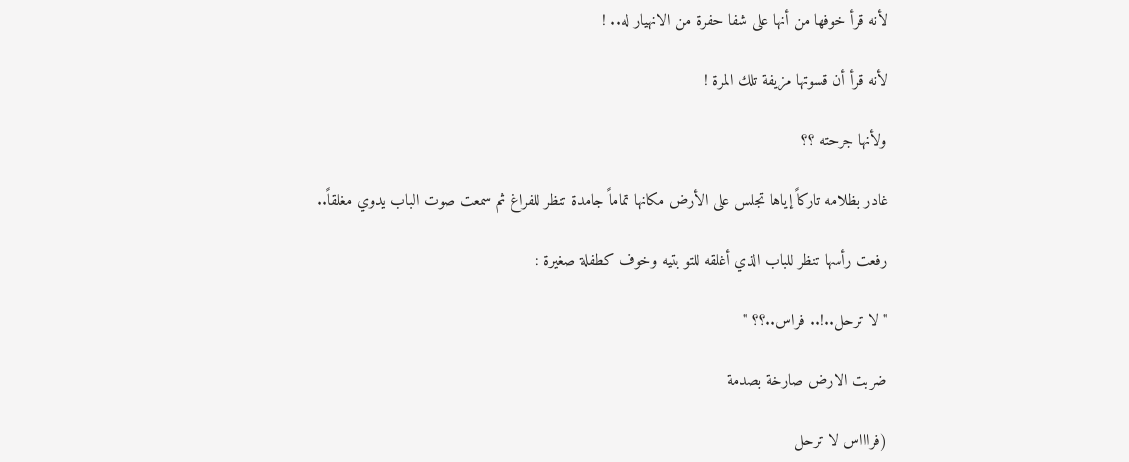لأنه قرأ خوفها من أنها على شفا حفرة من الانهيار له.. !

لأنه قرأ أن قسوتها مزيفة تلك المرة !

ولأنها جرحته ؟؟

غادر بظلامه تاركاً إياها تجلس على الأرض مكانها تماماً جامدة تنظر للفراغ ثم سمعت صوت الباب يدوي مغلقاً..

رفعت رأسها تنظر للباب الذي أغلقه للتو بتيه وخوف كطفلة صغيرة :

" لا ترحل..!.. فراس..؟؟ "

ضربت الارض صارخة بصدمة

(فراااس لا ترحل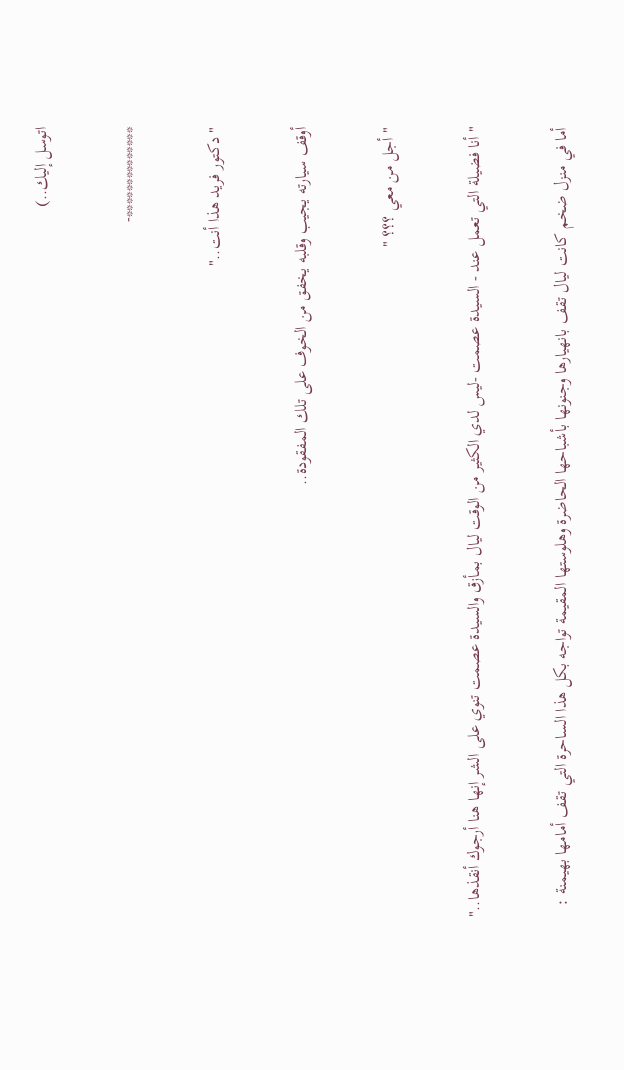اتوسل إليك..)

**************-

" دكتور فريد هذا أنت.."

أوقف سيارته يجيب وقلبه يخفق من الخوف على تلك المفقودة..

" أجل من معي ؟؟؟ "

" أنا فضيلة التي تعمل عند - السيدة عصمت -ليس لدي الكثير من الوقت ليال بمأزق والسيدة عصمت تنوي على الشر إنها هنا أرجوك أنقذها.."

أما في منزل ضخم كانت ليال تقف بانهيارها وجنونها بأشباحها الحاضرة وهلوستها المقيمة تواجه بكل هذا الساحرة التي تقف أمامها بهيمنة :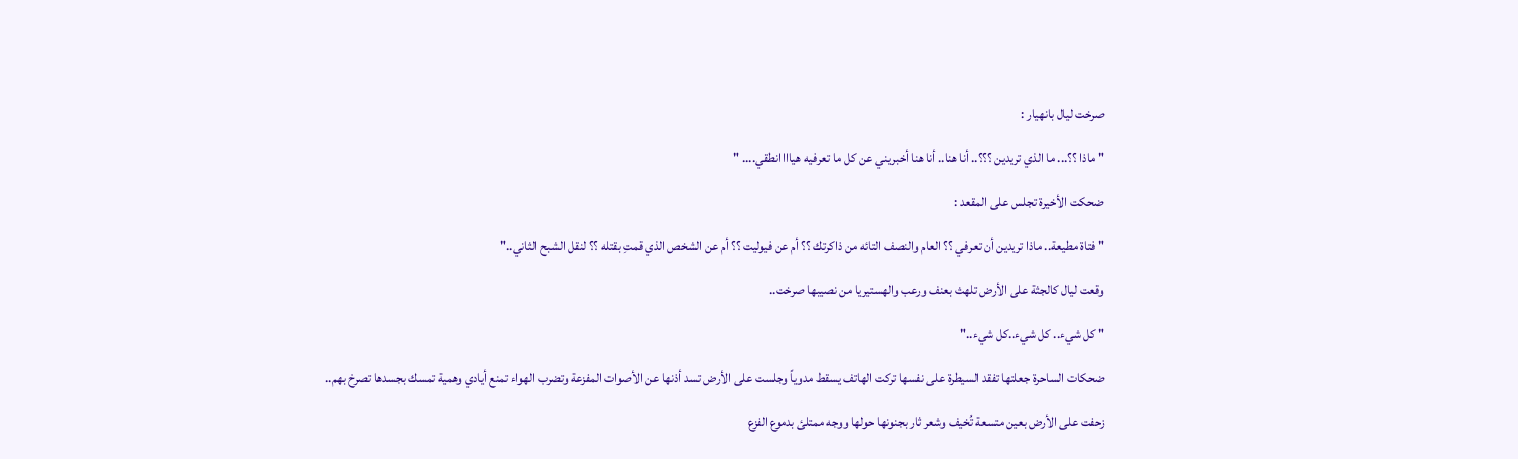صرخت ليال بانهيار :

" ماذا ؟؟... ما الذي تريدين ؟؟؟.. أنا هنا.. أنا هنا أخبريني عن كل ما تعرفيه هيااا انطقي.... "

ضحكت الأخيرة تجلس على المقعد :

" فتاة مطيعة.. ماذا تريدين أن تعرفي ؟؟ العام والنصف التائه من ذاكرتك ؟؟ أم عن فيوليت ؟؟ أم عن الشخص الذي قمتِ بقتله ؟؟ لنقل الشبح الثاني.."

وقعت ليال كالجثة على الأرض تلهث بعنف ورعب والهستيريا من نصيبها صرخت..

" كل شيء.. كل شيء..كل شيء.."

ضحكات الساحرة جعلتها تفقد السيطرة على نفسها تركت الهاتف يسقط مدوياً وجلست على الأرض تسد أذنها عن الأصوات المفزعة وتضرب الهواء تمنع أيادي وهمية تمسك بجسدها تصرخ بهم..

زحفت على الأرض بعين متسعة تُخيف وشعر ثار بجنونها حولها ووجه ممتلئ بدموع الفزع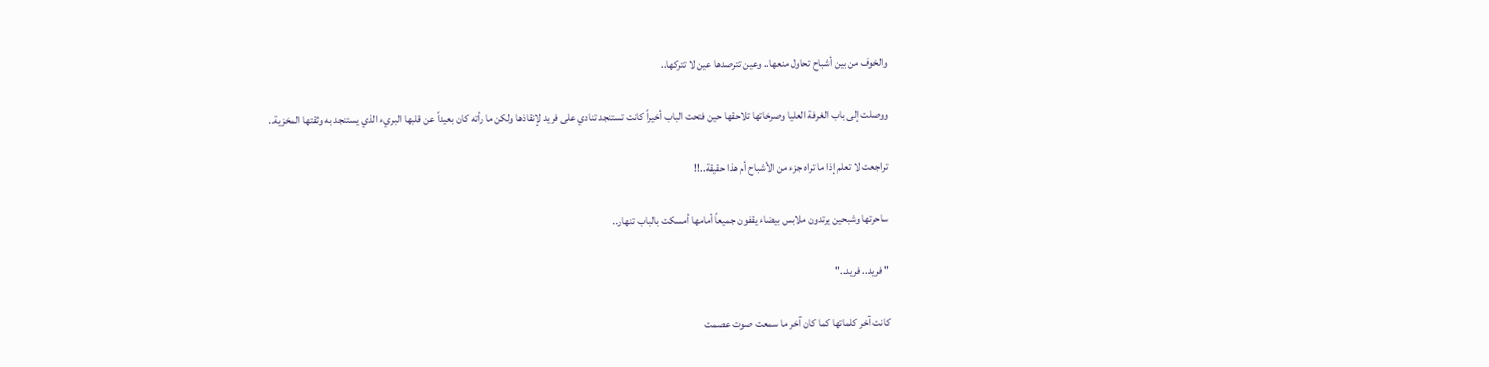والخوف من بين أشباح تحاول منعها.. وعين تترصدها عين لا تتركها..

ووصلت إلى باب الغرفة العليا وصرخاتها تلاحقها حين فتحت الباب أخيراً كانت تستنجد تنادي على فريد لإنقاذها ولكن ما رأته كان بعيداً عن قلبها البريء الذي يستنجد به وثقتها المخزية..

تراجعت لا تعلم إذا ما تراه جزء من الأشباح أم هذا حقيقة..!!

ساحرتها وشبحين يرتدون ملابس بيضاء يقفون جميعاً أمامها أمسكت بالباب تنهار..

" فريد.. فريد.."

كانت آخر كلماتها كما كان آخر ما سمعت صوت عصمت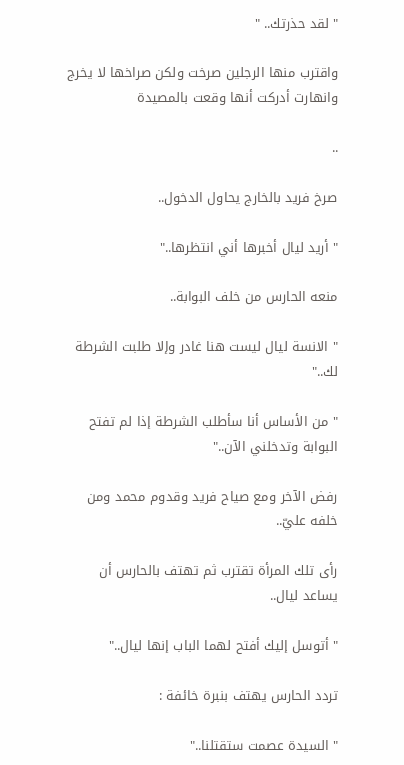" لقد حذرتك.. "

واقترب منها الرجلين صرخت ولكن صراخها لا يخرج وانهارت أدركت أنها وقعت بالمصيدة

..

صرخ فريد بالخارج يحاول الدخول..

" أريد ليال أخبرها أني انتظرها.."

منعه الحارس من خلف البوابة..

" الانسة ليال ليست هنا غادر وإلا طلبت الشرطة لك.."

" من الأساس أنا سأطلب الشرطة إذا لم تفتح البوابة وتدخلني الآن.."

رفض الآخر ومع صياح فريد وقدوم محمد ومن خلفه عليّ..

رأى تلك المرأة تقترب ثم تهتف بالحارس أن يساعد ليال..

" أتوسل إليك أفتح لهما الباب إنها ليال.."

تردد الحارس يهتف بنبرة خائفة :

" السيدة عصمت ستقتلنا.."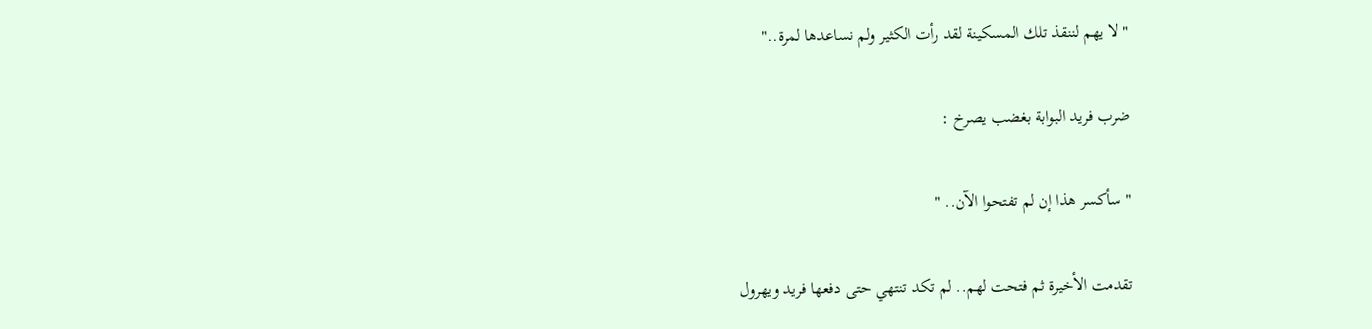" لا يهم لننقذ تلك المسكينة لقد رأت الكثير ولم نساعدها لمرة.."

ضرب فريد البوابة بغضب يصرخ :

" سأكسر هذا إن لم تفتحوا الآن.. "

تقدمت الأخيرة ثم فتحت لهم.. لم تكد تنتهي حتى دفعها فريد ويهرول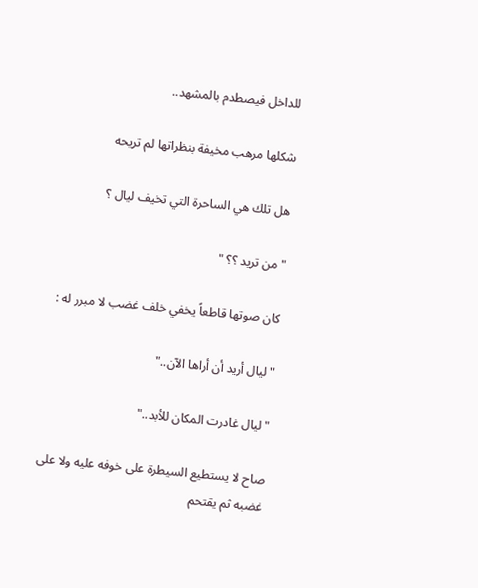للداخل فيصطدم بالمشهد..

شكلها مرهب مخيفة بنظراتها لم تريحه

هل تلك هي الساحرة التي تخيف ليال ؟

" من تريد ؟؟ "

كان صوتها قاطعاً يخفي خلف غضب لا مبرر له :

" ليال أريد أن أراها الآن.."

" ليال غادرت المكان للأبد.."

صاح لا يستطيع السيطرة على خوفه عليه ولا على غضبه ثم يقتحم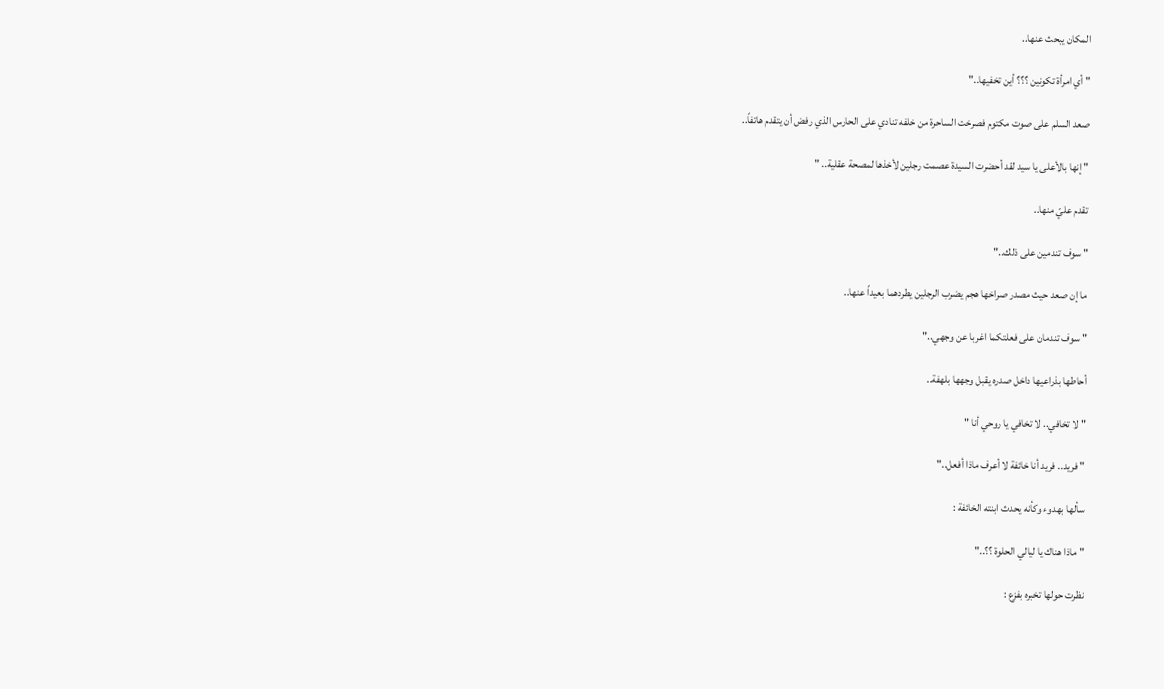المكان يبحث عنها..

" أي امرأة تكونين ؟؟؟ أين تخفيها.."

صعد السلم على صوت مكتوم فصرخت الساحرة من خلفه تنادي على الحارس الذي رفض أن يتقدم هاتفاً..

" إنها بالأعلى يا سيد لقد أحضرت السيدة عصمت رجلين لأخذها لمصحة عقلية.. "

تقدم عليّ منها..

" سوف تندمين على ذلك.."

ما إن صعد حيث مصدر صراخها هجم يضرب الرجلين يطردهما بعيداً عنها..

" سوف تندمان على فعلتكما اغربا عن وجهي.."

أحاطها بذراعيها داخل صدره يقبل وجهها بلهفة..

" لا تخافي.. لا تخافي يا روحي أنا "

" فريد.. فريد أنا خائفة لا أعرف ماذا أفعل.."

سألها بهدوء وكأنه يحدث ابنته الخائفة :

" ماذا هناك يا ليالي الحلوة ؟؟.."

نظرت حولها تخبره بفزع :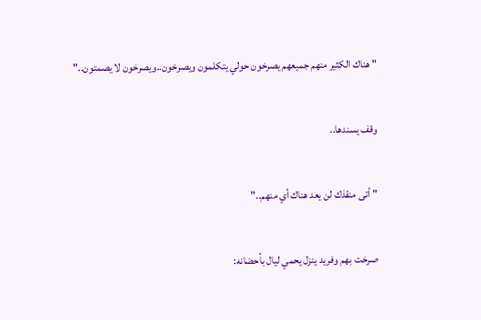" هناك الكثير منهم جميعهم يصرخون حولي يتكلمون ويصرخون..ويصرخون لا يصمتون.."

وقف يسندها..

" أتى منقذك لن يعد هناك أي منهم.."

صرخت بهم وفريد ينزل يحمي ليال بأحضانه: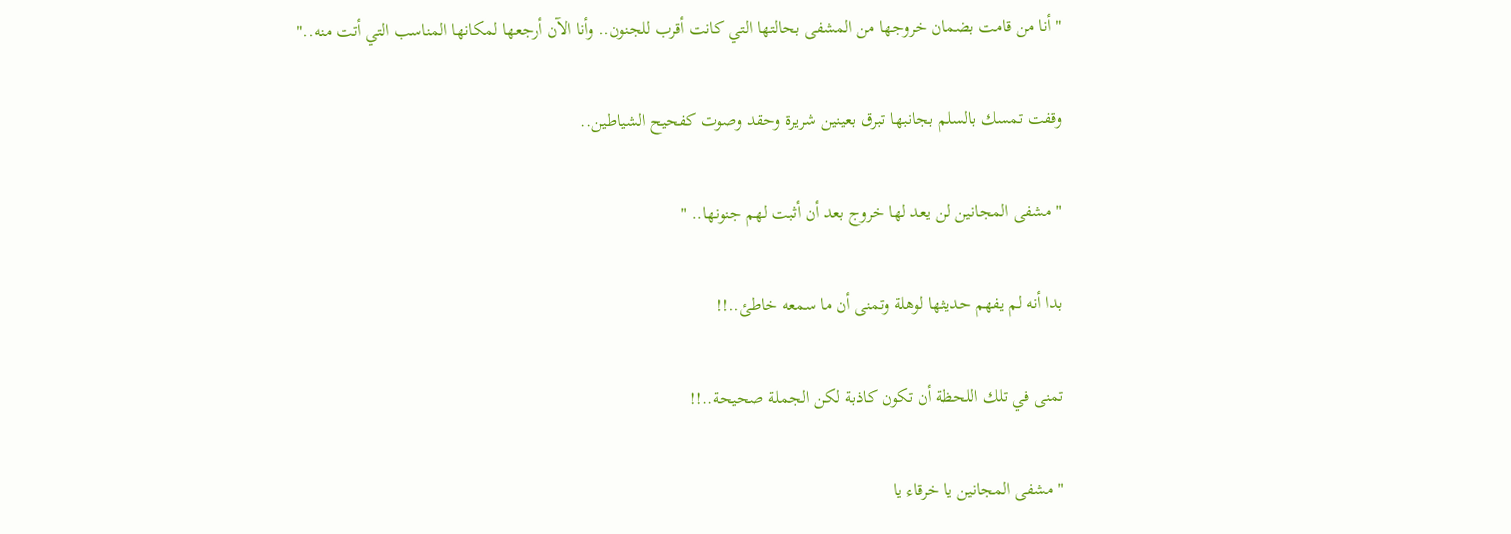" أنا من قامت بضمان خروجها من المشفى بحالتها التي كانت أقرب للجنون.. وأنا الآن أرجعها لمكانها المناسب التي أتت منه.."

وقفت تمسك بالسلم بجانبها تبرق بعينين شريرة وحقد وصوت كفحيح الشياطين..

" مشفى المجانين لن يعد لها خروج بعد أن أثبت لهم جنونها.. "

بدا أنه لم يفهم حديثها لوهلة وتمنى أن ما سمعه خاطئ..!!

تمنى في تلك اللحظة أن تكون كاذبة لكن الجملة صحيحة..!!

" مشفى المجانين يا خرقاء يا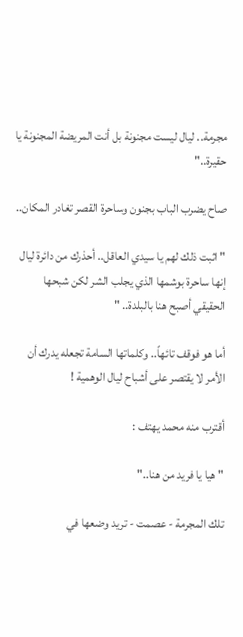مجرمة.. ليال ليست مجنونة بل أنت المريضة المجنونة يا حقيرة.."

صاح يضرب الباب بجنون وساحرة القصر تغادر المكان..

" اثبت ذلك لهم يا سيدي العاقل.. أحذرك من دائرة ليال إنها ساحرة بوشمها الذي يجلب الشر لكن شبحها الحقيقي أصبح هنا بالبلدة.. "

أما هو فوقف تائهاً.. وكلماتها السامة تجعله يدرك أن الأمر لا يقتصر على أشباح ليال الوهمية !

أقترب منه محمد يهتف :

" هيا يا فريد من هنا.."

تلك المجرمة - عصمت - تريد وضعها في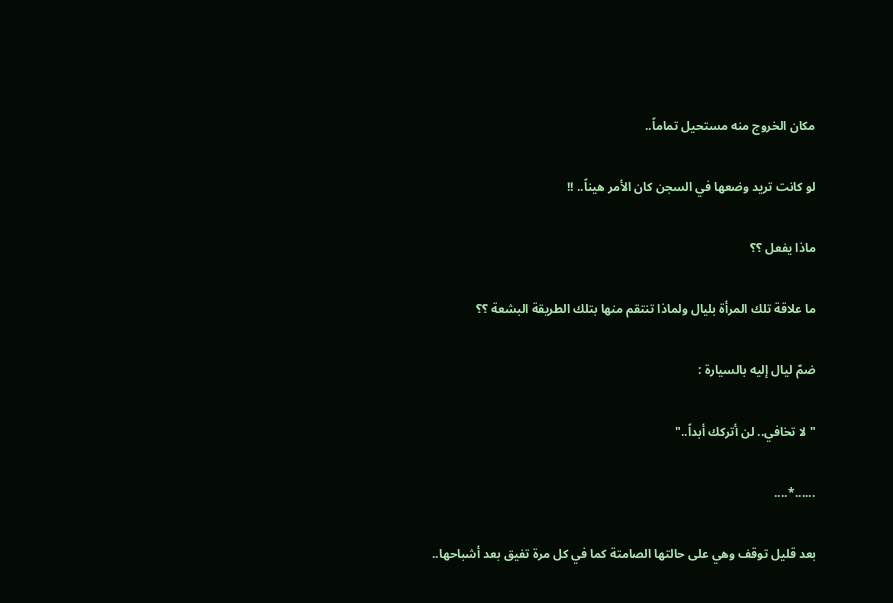مكان الخروج منه مستحيل تماماً..

لو كانت تريد وضعها في السجن كان الأمر هيناً.. !!

ماذا يفعل ؟؟

ما علاقة تلك المرأة بليال ولماذا تنتقم منها بتلك الطريقة البشعة ؟؟

ضمّ ليال إليه بالسيارة :

" لا تخافي.. لن أتركك أبداً.."

......*....

بعد قليل توقف وهي على حالتها الصامتة كما في كل مرة تفيق بعد أشباحها..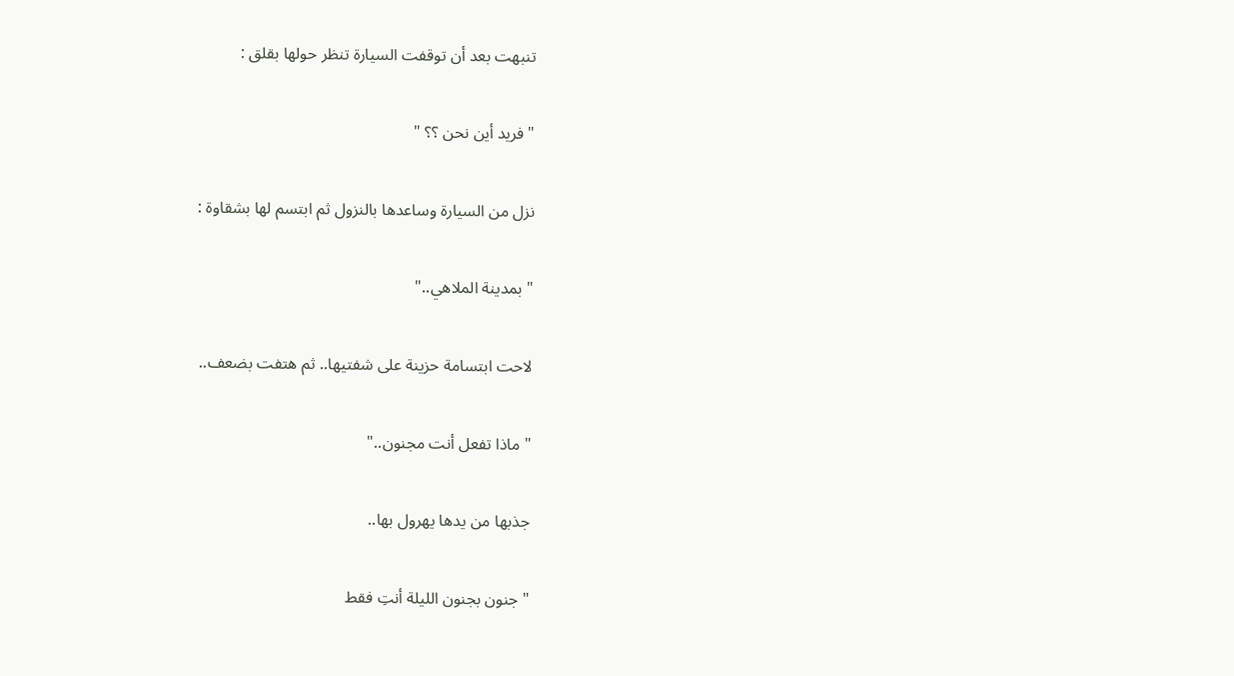تنبهت بعد أن توقفت السيارة تنظر حولها بقلق :

" فريد أين نحن ؟؟ "

نزل من السيارة وساعدها بالنزول ثم ابتسم لها بشقاوة :

" بمدينة الملاهي.."

لاحت ابتسامة حزينة على شفتيها.. ثم هتفت بضعف..

" ماذا تفعل أنت مجنون.."

جذبها من يدها يهرول بها..

" جنون بجنون الليلة أنتِ فقط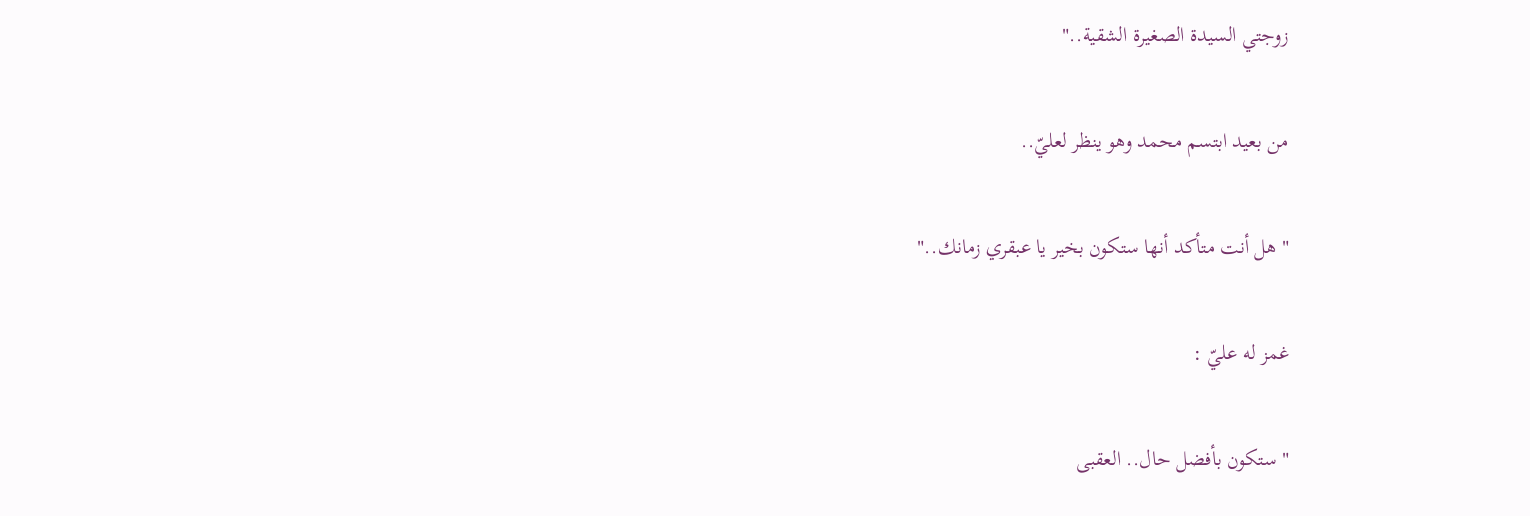زوجتي السيدة الصغيرة الشقية.."

من بعيد ابتسم محمد وهو ينظر لعليّ..

" هل أنت متأكد أنها ستكون بخير يا عبقري زمانك.."

غمز له عليّ :

" ستكون بأفضل حال.. العقبى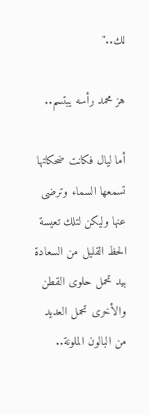لك.."

هز محمد رأسه يبتسم..

أما ليال فكانت ضحكاتها تسمعها السماء وترضى عنها وليكن لتلك تعيسة الحظ القليل من السعادة بيد تحمل حلوى القطن والأخرى تحمل العديد من البالون الملونة..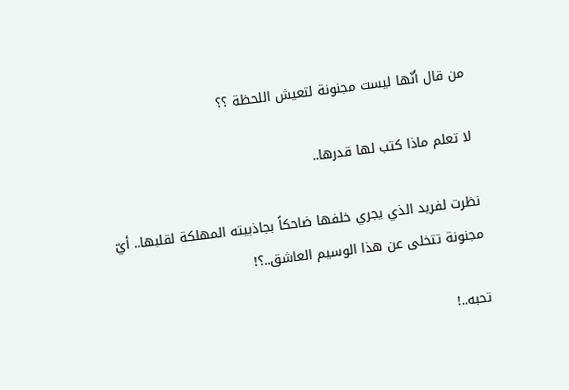من قال أنّها ليست مجنونة لتعيش اللحظة ؟؟

لا تعلم ماذا كتب لها قدرها..

نظرت لفريد الذي يجري خلفها ضاحكاً بجاذبيته المهلكة لقلبها.. أيّ مجنونة تتخلى عن هذا الوسيم العاشق..؟!

تحبه..!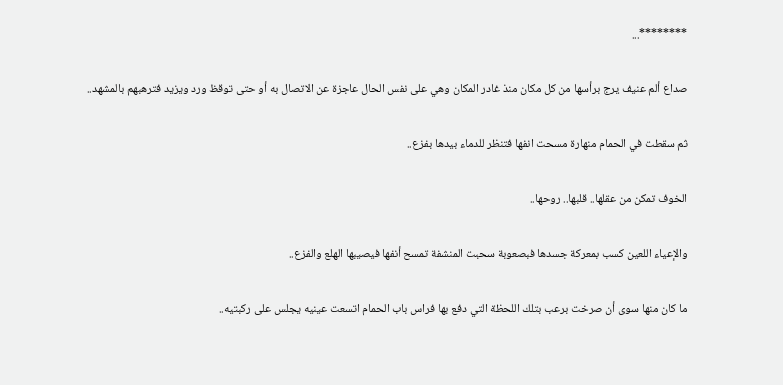********...

صداع ألم عنيف يرج برأسها من كل مكان منذ غادر المكان وهي على نفس الحال عاجزة عن الاتصال به أو حتى توقظ ورد ويزيد فترهبهم بالمشهد..

ثم سقطت في الحمام منهارة مسحت انفها فتنظر للدماء بيدها بفزع..

الخوف تمكن من عقلها.. قلبها.. روحها..

والإعياء اللعين كسب بمعركة جسدها فبصعوبة سحبت المنشفة تمسح أنفها فيصيبها الهلع والفزع..

ما كان منها سوى أن صرخت برعب بتلك اللحظة التي دفع بها فراس باب الحمام اتسعت عينيه يجلس على ركبتيه..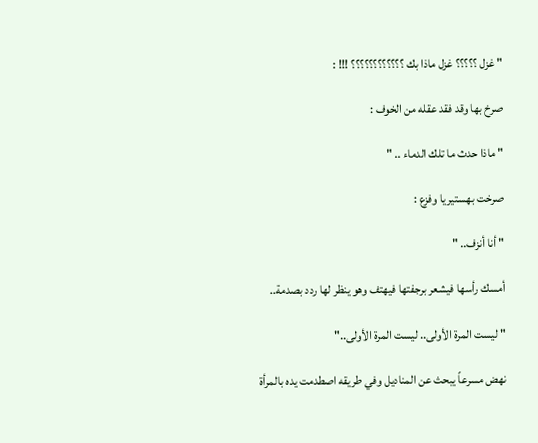" غزل ؟؟؟؟؟ غزل ماذا بك ؟؟؟؟؟؟؟؟؟؟؟؟ !!! :

صرخ بها وقد فقد عقله من الخوف :

" ماذا حدث ما تلك الدماء .. "

صرخت بهستيريا وفزع :

" أنا أنزف.. "

أمسك رأسها فيشعر برجفتها فيهتف وهو ينظر لها ردد بصدمة..

" ليست المرة الأولى.. ليست المرة الأولى.."

نهض مسرعاً يبحث عن المناديل وفي طريقه اصطدمت يده بالمرأة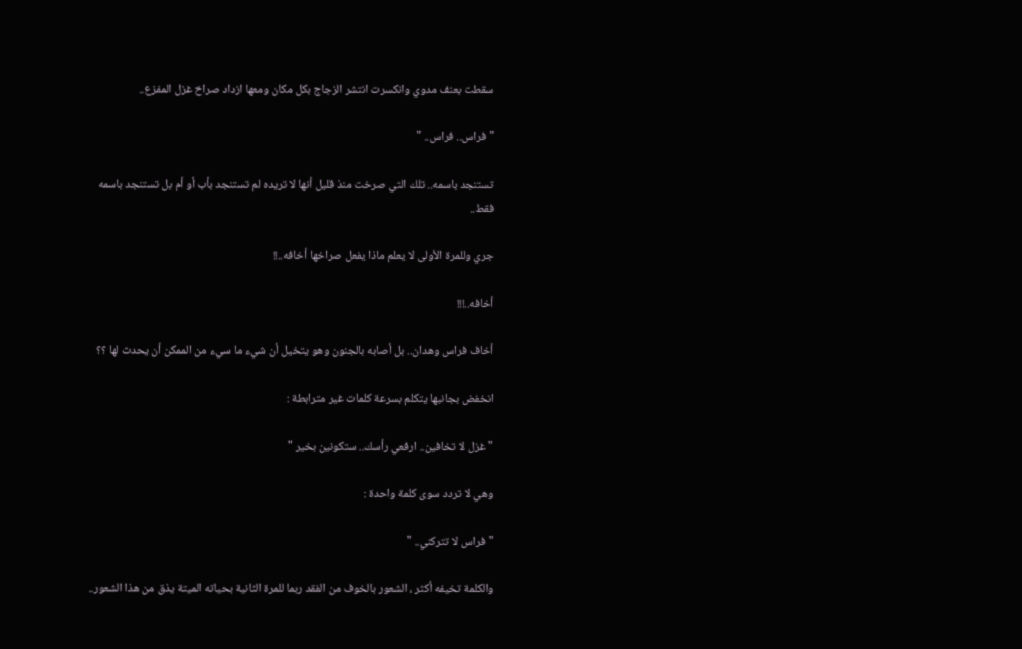سقطت بعنف مدوي وانكسرت انتشر الزجاج بكل مكان ومعها ازداد صراخ غزل المفزع..

" فراس.. فراس.. "

تستنجد باسمه.. تلك التي صرخت منذ قليل أنها لا تريده لم تستنجد بأب أو أم بل تستنجد باسمه فقط..

جري وللمرة الأولى لا يعلم ماذا يفعل صراخها أخافه..!!

أخافه..!!!

أخاف فراس وهدان.. بل أصابه بالجنون وهو يتخيل أن شيء ما سيء من الممكن أن يحدث لها ؟؟

انخفض بجانبها يتكلم بسرعة كلمات غير مترابطة :

" غزل لا تخافين.. ارفعي رأسك.. ستكونين بخير "

وهي لا تردد سوى كلمة واحدة :

" فراس لا تتركني.. "

والكلمة تخيفه أكثر ، الشعور بالخوف من الفقد ربما للمرة الثانية بحياته الميتة يذق من هذا الشعور..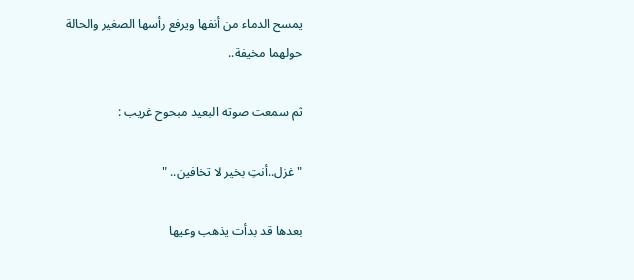يمسح الدماء من أنفها ويرفع رأسها الصغير والحالة حولهما مخيفة..

ثم سمعت صوته البعيد مبحوح غريب :

" غزل..أنتِ بخير لا تخافين.. "

بعدها قد بدأت يذهب وعيها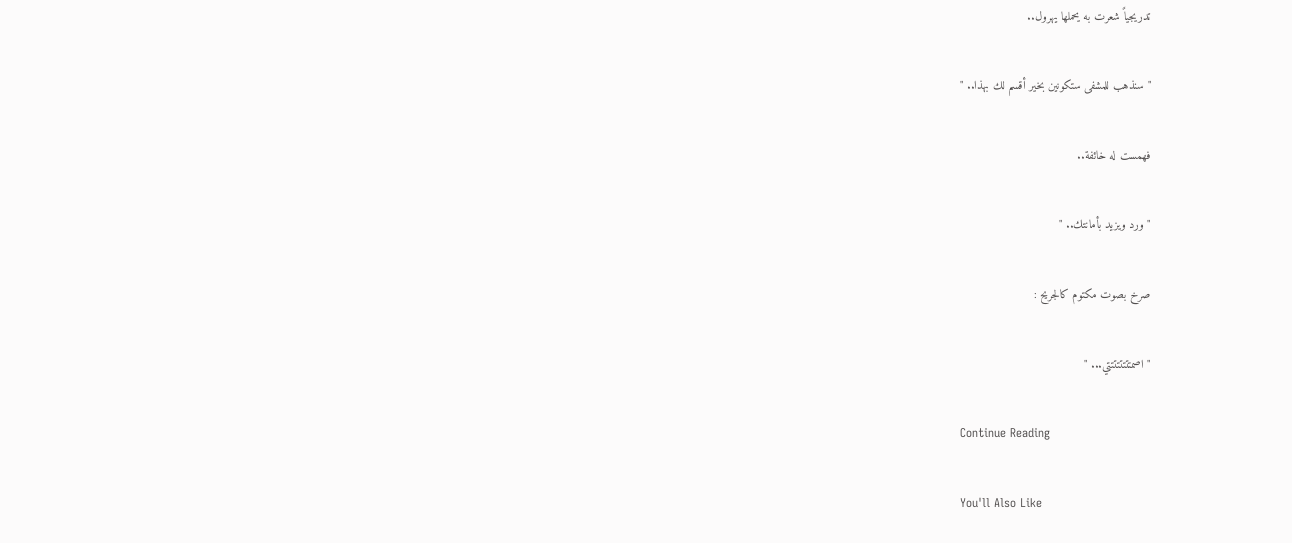تدريجياً شعرت به يحملها يهرول..

" سنذهب للمشفى ستكونين بخير أقسم لك بهذا.. "

فهمست له خائفة..

"ورد ويزيد بأمانتك.. "

صرخ بصوت مكتوم كالجريح :

" اصمتتتتتتتتي... "

Continue Reading

You'll Also Like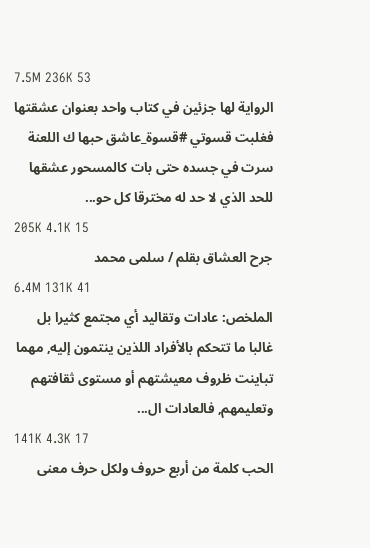7.5M 236K 53
الرواية لها جزئين في كتاب واحد بعنوان عشقتها فغلبت قسوتي #قسوة_عاشق حبها ك اللعنة سرت في جسده حتى بات كالمسحور عشقها للحد الذي لا حد له مخترقا كل حو...
205K 4.1K 15
جرح العشاق بقلم / سلمى محمد
6.4M 131K 41
الملخص: عادات وتقاليد أي مجتمع كثيرا بل غالبا ما تتحكم بالأفراد اللذين ينتمون إليه, مهما تباينت ظروف معيشتهم أو مستوى ثقافتهم وتعليمهم, فالعادات ال...
141K 4.3K 17
الحب كلمة من أربع حروف ولكل حرف معنى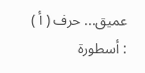عميق... حرف ( أ ) : أسطورة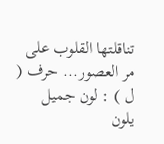تناقلتها القلوب على مر العصور... حرف ( ل ) : لون جميل يلون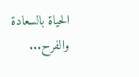الحياة بالسعادة والفرح...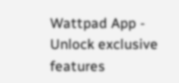Wattpad App - Unlock exclusive features